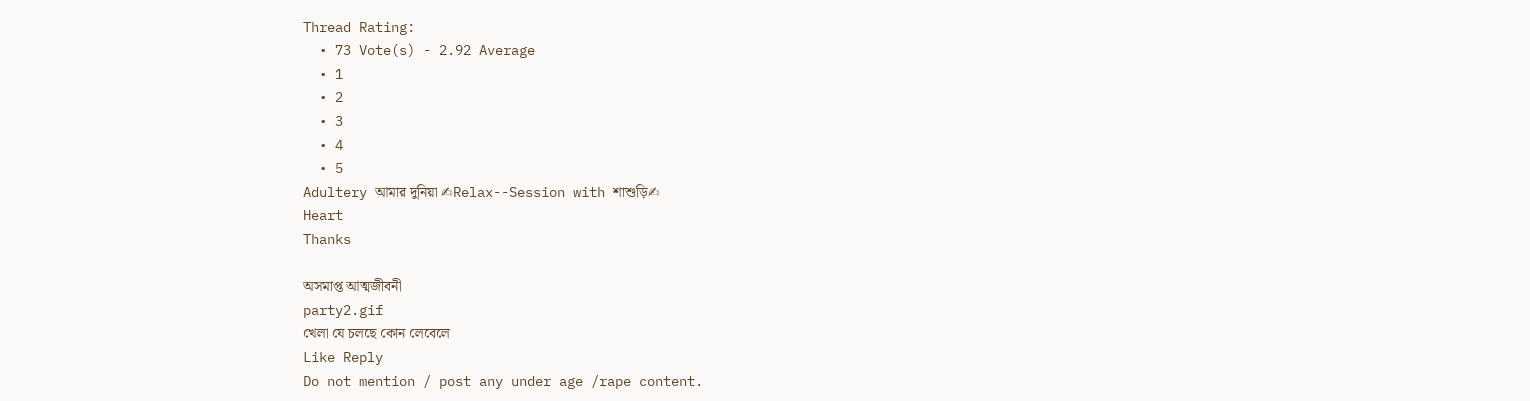Thread Rating:
  • 73 Vote(s) - 2.92 Average
  • 1
  • 2
  • 3
  • 4
  • 5
Adultery আমার দুনিয়া ✍Relax--Session with শাশুড়ি✍
Heart
Thanks

অসমাপ্ত আত্মজীবনী
party2.gif
খেলা যে চলছে কোন লেবেলে
Like Reply
Do not mention / post any under age /rape content.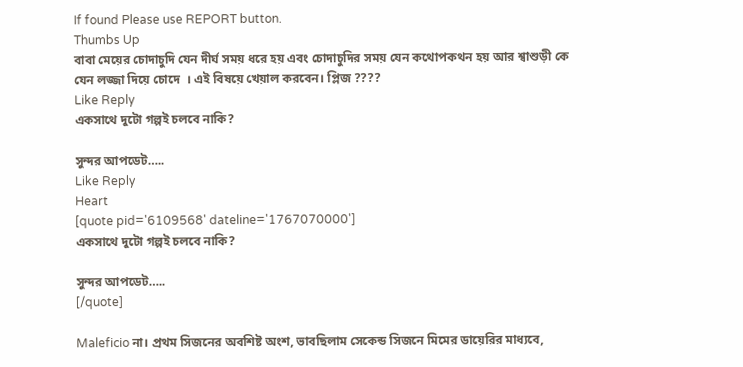If found Please use REPORT button.
Thumbs Up
বাবা মেয়ের চোদাচুদি যেন দীর্ঘ সময় ধরে হয় এবং চোদাচুদির সময় যেন কথোপকথন হয় আর শ্বাশুড়ী কে যেন লজ্জা দিয়ে চোদে  । এই বিষয়ে খেয়াল করবেন। প্লিজ ????
Like Reply
একসাথে দুটো গল্পই চলবে নাকি?

সুন্দর আপডেট…..
Like Reply
Heart
[quote pid='6109568' dateline='1767070000']
একসাথে দুটো গল্পই চলবে নাকি?

সুন্দর আপডেট…..
[/quote]

Maleficio না। প্রথম সিজনের অবশিষ্ট অংশ, ভাবছিলাম সেকেন্ড সিজনে মিমের ডায়েরির মাধ্যবে,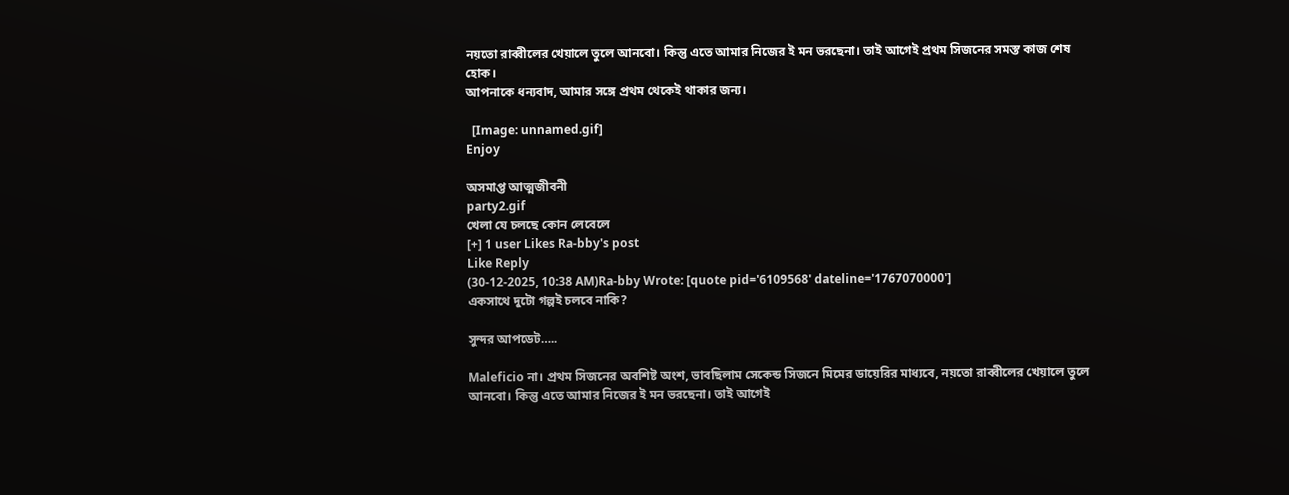নয়তো রাব্বীলের খেয়ালে তুলে আনবো। কিন্তু এতে আমার নিজের ই মন ভরছেনা। তাই আগেই প্রথম সিজনের সমস্ত কাজ শেষ হোক।
আপনাকে ধন্যবাদ, আমার সঙ্গে প্রথম থেকেই থাকার জন্য।

  [Image: unnamed.gif]
Enjoy

অসমাপ্ত আত্মজীবনী
party2.gif
খেলা যে চলছে কোন লেবেলে
[+] 1 user Likes Ra-bby's post
Like Reply
(30-12-2025, 10:38 AM)Ra-bby Wrote: [quote pid='6109568' dateline='1767070000']
একসাথে দুটো গল্পই চলবে নাকি?

সুন্দর আপডেট…..

Maleficio না। প্রথম সিজনের অবশিষ্ট অংশ, ভাবছিলাম সেকেন্ড সিজনে মিমের ডায়েরির মাধ্যবে, নয়তো রাব্বীলের খেয়ালে তুলে আনবো। কিন্তু এতে আমার নিজের ই মন ভরছেনা। তাই আগেই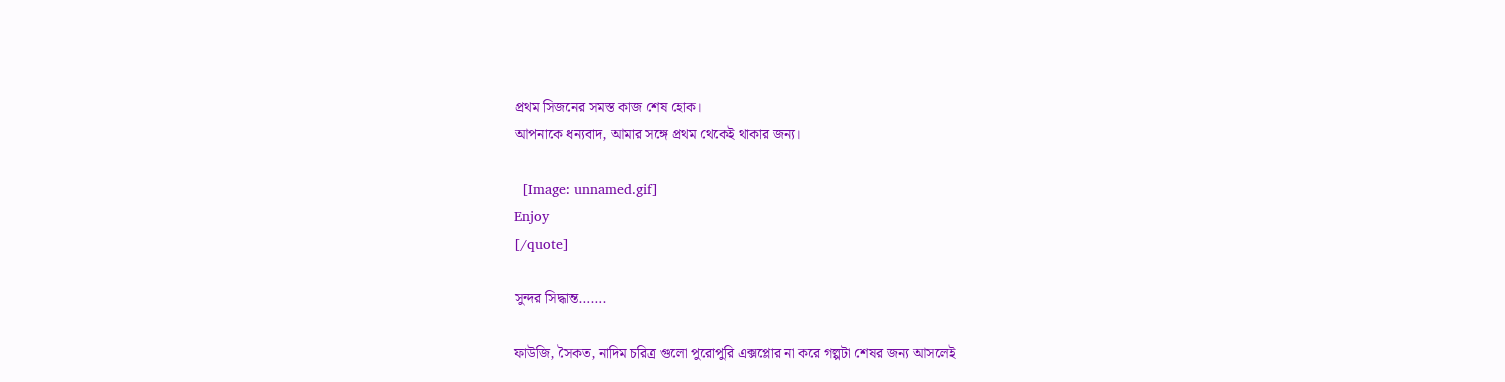প্রথম সিজনের সমস্ত কাজ শেষ হোক।
আপনাকে ধন্যবাদ, আমার সঙ্গে প্রথম থেকেই থাকার জন্য।

  [Image: unnamed.gif]
Enjoy
[/quote]

সুন্দর সিদ্ধান্ত…….

ফাউজি, সৈকত, নাদিম চরিত্র গুলো পুরোপুরি এক্সপ্লোর না করে গল্পটা শেষর জন্য আসলেই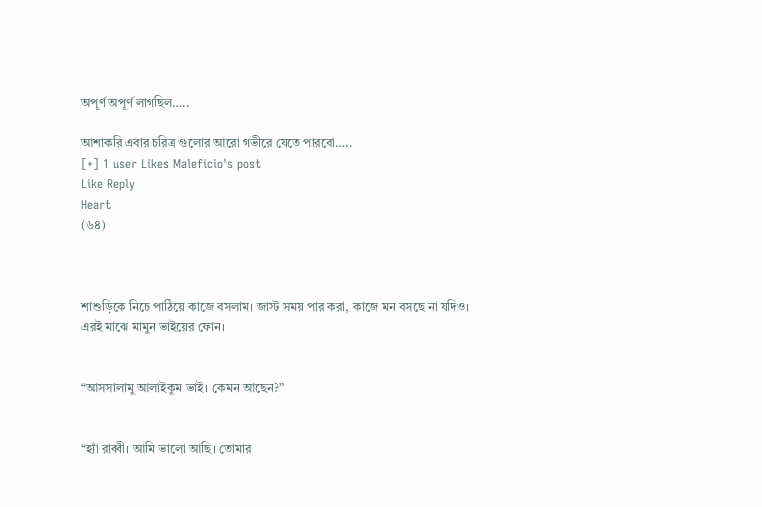অপূর্ণ অপূর্ণ লাগছিল…..

আশাকরি এবার চরিত্র গুলোর আরো গভীরে যেতে পারবো…..
[+] 1 user Likes Maleficio's post
Like Reply
Heart
(৬৪)



শাশুড়িকে নিচে পাঠিয়ে কাজে বসলাম। জাস্ট সময় পার করা, কাজে মন বসছে না যদিও।
এরই মাঝে মামুন ভাইয়ের ফোন।


“আসসালামু আলাইকুম ভাই। কেমন আছেন?”


“হ্যাঁ রাব্বী। আমি ভালো আছি। তোমার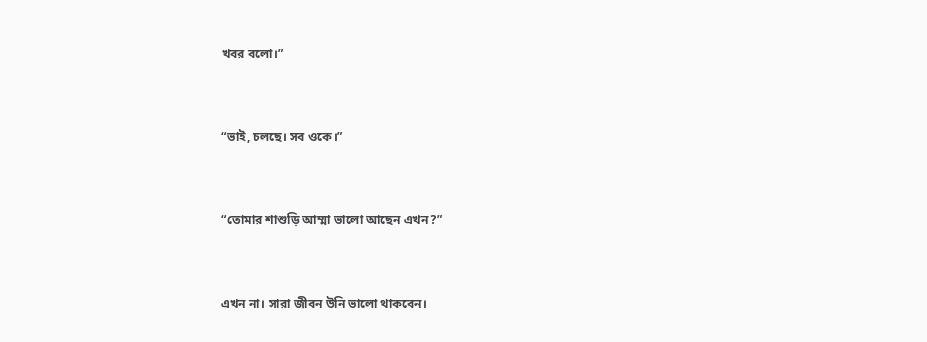খবর বলো।”


“ভাই, চলছে। সব ওকে।”


“তোমার শাশুড়ি আম্মা ভালো আছেন এখন?”


এখন না। সারা জীবন উনি ভালো থাকবেন।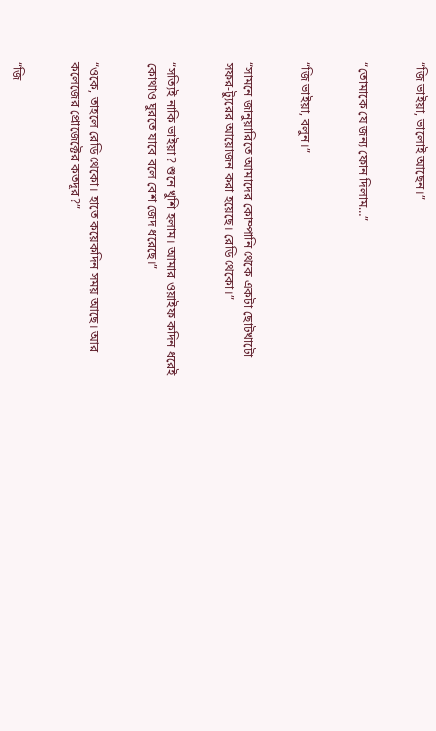“জি ভাইয়া, ভালোই আছেন।”


“তোমাকে যে জন্য ফোন দিলাম…”


“জি ভাইয়া, বলুন।”


“সামনে জানুয়ারিতে আমাদের কোম্পানি থেকে একটা ছোটখাটো সফর-ট্যুরের আয়োজন করা হয়েছে। রেডি থেকো।”


“সত্যিই নাকি ভাইয়া? শুনে খুশি হলাম। আমার ওয়াইফ কদিন ধরেই কোথাও ঘুরতে যাবে বলে বেশ জেদ ধরেছে।”


“ওকে, তাহলে রেডি থেকো। হাতে কয়েকদিন সময় আছে। আর কলেজের প্রোজেক্টের কতদূর?”


“জি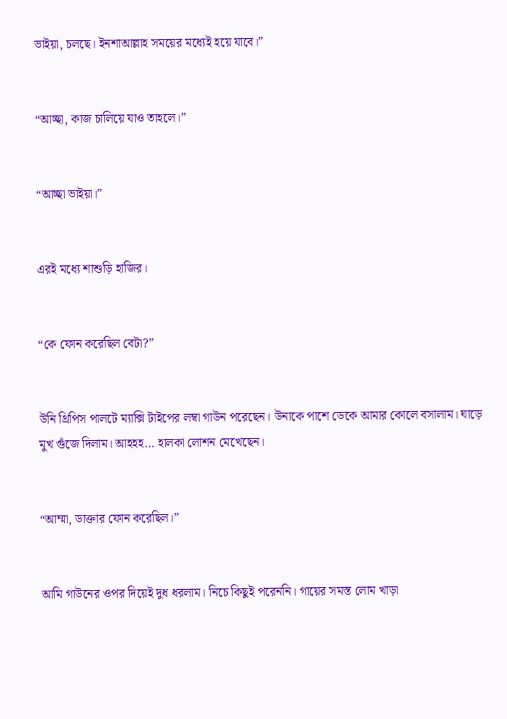ভাইয়া, চলছে। ইনশাআল্লাহ সময়ের মধ্যেই হয়ে যাবে।”


“আচ্ছা, কাজ চালিয়ে যাও তাহলে।”


“আচ্ছা ভাইয়া।”


এরই মধ্যে শাশুড়ি হাজির।


“কে ফোন করেছিল বেটা?”


উনি থ্রিপিস পালটে ম্যাক্সি টাইপের লম্বা গাউন পরেছেন। উনাকে পাশে ডেকে আমার কোলে বসালাম। ঘাড়ে মুখ গুঁজে দিলাম। আহহহ… হালকা লোশন মেখেছেন।


“আম্মা, ডাক্তার ফোন করেছিল।”


আমি গাউনের ওপর দিয়েই দুধ ধরলাম। নিচে কিছুই পরেননি। গায়ের সমস্ত লোম খাড়া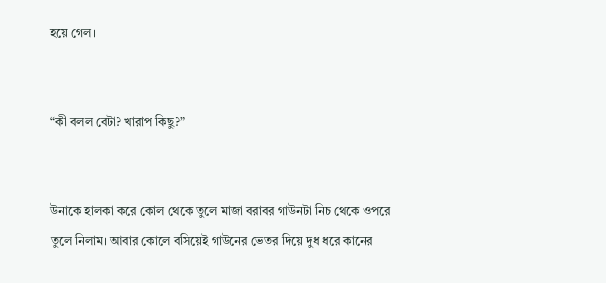হয়ে গেল।


“কী বলল বেটা? খারাপ কিছু?”


উনাকে হালকা করে কোল থেকে তুলে মাজা বরাবর গাউনটা নিচ থেকে ওপরে তুলে নিলাম। আবার কোলে বসিয়েই গাউনের ভেতর দিয়ে দুধ ধরে কানের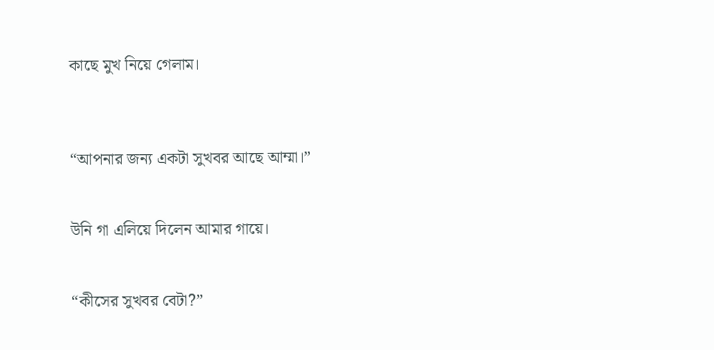কাছে মুখ নিয়ে গেলাম।



“আপনার জন্য একটা সুখবর আছে আম্মা।”


উনি গা এলিয়ে দিলেন আমার গায়ে।


“কীসের সুখবর বেটা?”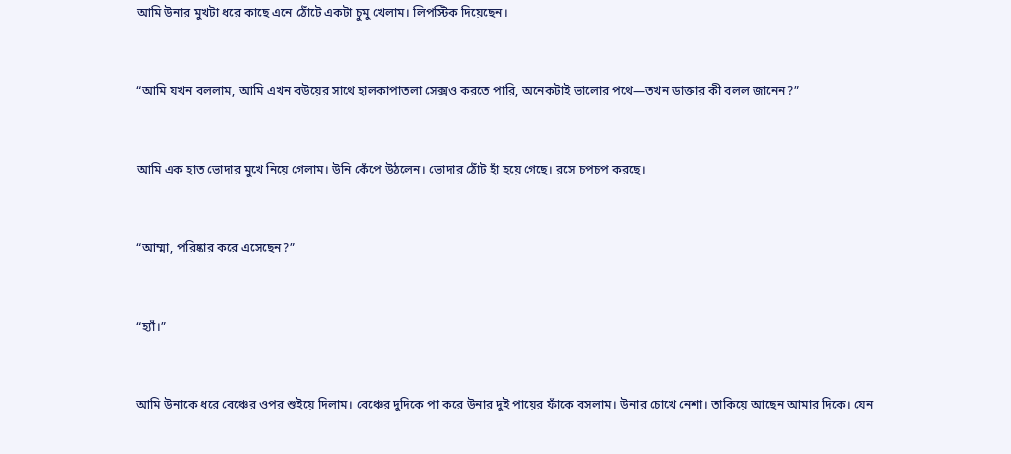আমি উনার মুখটা ধরে কাছে এনে ঠোঁটে একটা চুমু খেলাম। লিপস্টিক দিয়েছেন।


“আমি যখন বললাম, আমি এখন বউয়ের সাথে হালকাপাতলা সেক্সও করতে পারি, অনেকটাই ভালোর পথে—তখন ডাক্তার কী বলল জানেন?”


আমি এক হাত ভোদার মুখে নিয়ে গেলাম। উনি কেঁপে উঠলেন। ভোদার ঠোঁট হাঁ হয়ে গেছে। রসে চপচপ করছে।


“আম্মা, পরিষ্কার করে এসেছেন?”


“হ্যাঁ।”


আমি উনাকে ধরে বেঞ্চের ওপর শুইয়ে দিলাম। বেঞ্চের দুদিকে পা করে উনার দুই পায়ের ফাঁকে বসলাম। উনার চোখে নেশা। তাকিয়ে আছেন আমার দিকে। যেন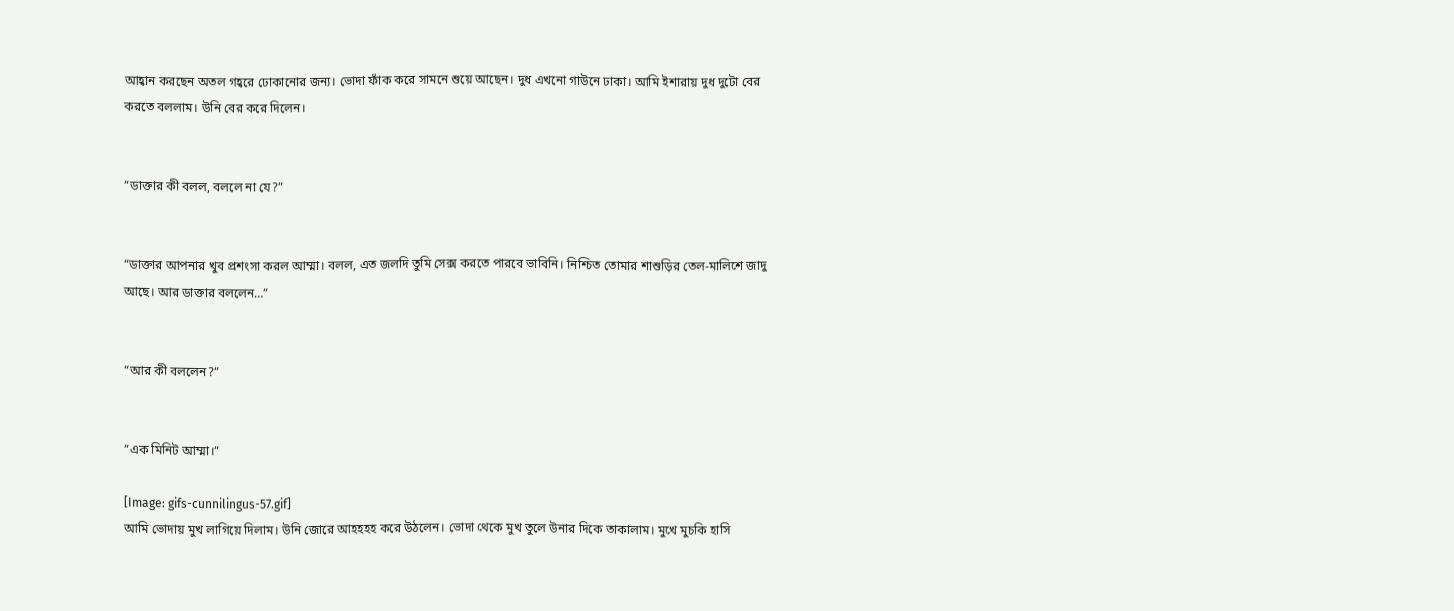আহ্বান করছেন অতল গহ্বরে ঢোকানোর জন্য। ভোদা ফাঁক করে সামনে শুয়ে আছেন। দুধ এখনো গাউনে ঢাকা। আমি ইশারায় দুধ দুটো বের করতে বললাম। উনি বের করে দিলেন।


“ডাক্তার কী বলল, বললে না যে?”


“ডাক্তার আপনার খুব প্রশংসা করল আম্মা। বলল, এত জলদি তুমি সেক্স করতে পারবে ভাবিনি। নিশ্চিত তোমার শাশুড়ির তেল-মালিশে জাদু আছে। আর ডাক্তার বললেন…”


“আর কী বললেন?”


“এক মিনিট আম্মা।”

[Image: gifs-cunnilingus-57.gif]
আমি ভোদায় মুখ লাগিয়ে দিলাম। উনি জোরে আহহহহ করে উঠলেন। ভোদা থেকে মুখ তুলে উনার দিকে তাকালাম। মুখে মুচকি হাসি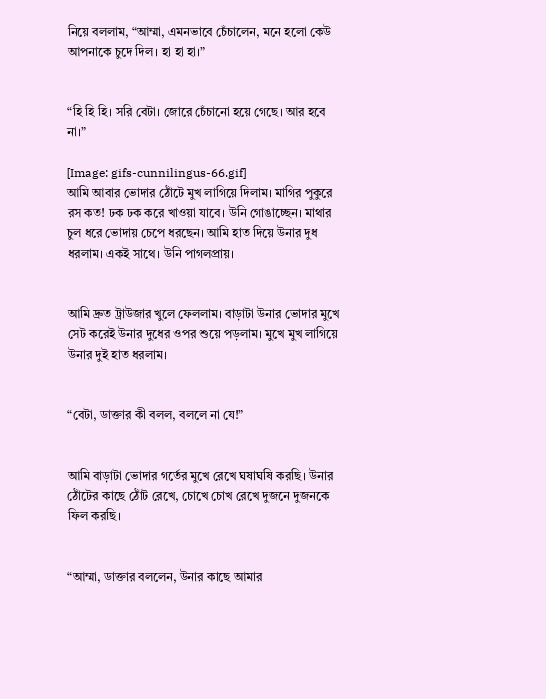নিয়ে বললাম, “আম্মা, এমনভাবে চেঁচালেন, মনে হলো কেউ আপনাকে চুদে দিল। হা হা হা।”


“হি হি হি। সরি বেটা। জোরে চেঁচানো হয়ে গেছে। আর হবে না।”

[Image: gifs-cunnilingus-66.gif]
আমি আবার ভোদার ঠোঁটে মুখ লাগিয়ে দিলাম। মাগির পুকুরে রস কত! ঢক ঢক করে খাওয়া যাবে। উনি গোঙাচ্ছেন। মাথার চুল ধরে ভোদায় চেপে ধরছেন। আমি হাত দিয়ে উনার দুধ ধরলাম। একই সাথে। উনি পাগলপ্রায়।


আমি দ্রুত ট্রাউজার খুলে ফেললাম। বাড়াটা উনার ভোদার মুখে সেট করেই উনার দুধের ওপর শুয়ে পড়লাম। মুখে মুখ লাগিয়ে উনার দুই হাত ধরলাম।


“বেটা, ডাক্তার কী বলল, বললে না যে!”


আমি বাড়াটা ভোদার গর্তের মুখে রেখে ঘষাঘষি করছি। উনার ঠোঁটের কাছে ঠোঁট রেখে, চোখে চোখ রেখে দুজনে দুজনকে ফিল করছি।


“আম্মা, ডাক্তার বললেন, উনার কাছে আমার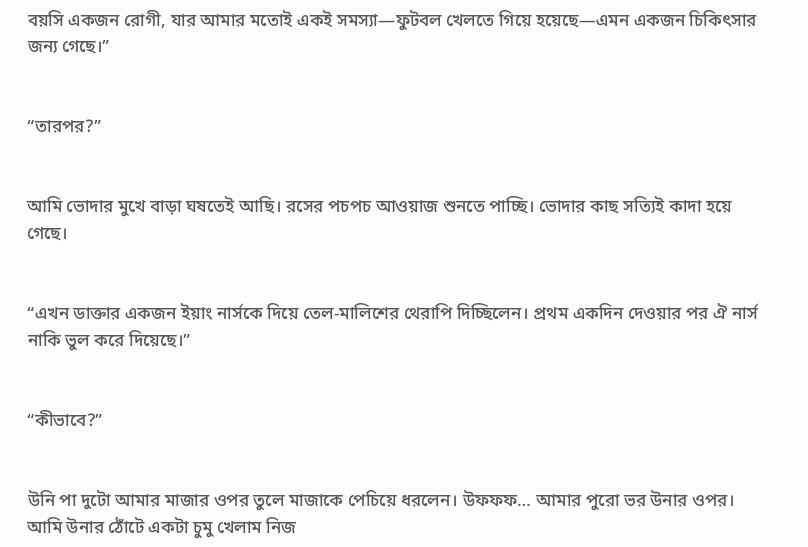বয়সি একজন রোগী, যার আমার মতোই একই সমস্যা—ফুটবল খেলতে গিয়ে হয়েছে—এমন একজন চিকিৎসার জন্য গেছে।”


“তারপর?”


আমি ভোদার মুখে বাড়া ঘষতেই আছি। রসের পচপচ আওয়াজ শুনতে পাচ্ছি। ভোদার কাছ সত্যিই কাদা হয়ে গেছে।


“এখন ডাক্তার একজন ইয়াং নার্সকে দিয়ে তেল-মালিশের থেরাপি দিচ্ছিলেন। প্রথম একদিন দেওয়ার পর ঐ নার্স নাকি ভুল করে দিয়েছে।”


“কীভাবে?”


উনি পা দুটো আমার মাজার ওপর তুলে মাজাকে পেচিয়ে ধরলেন। উফফফ… আমার পুরো ভর উনার ওপর। আমি উনার ঠোঁটে একটা চুমু খেলাম নিজ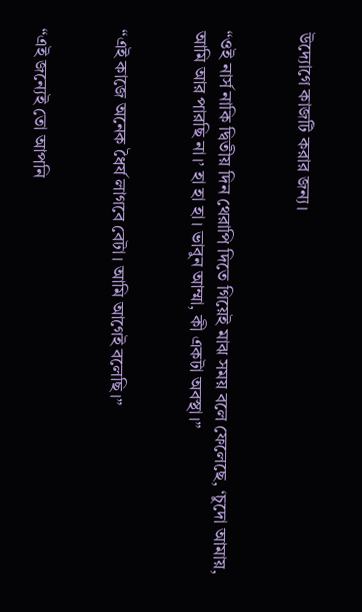উদ্যোগে কাজটি করার জন্য।


“ওই নার্স নাকি দ্বিতীয় দিন থেরাপি দিতে গিয়েই মাঝ সময় বলে ফেলেছে, ‘চুদো আমায়, আমি আর পারছি না।’ হা হা হা। ভাবুন আম্মা, কী একটা অবস্থা।”


“এই কাজে অনেক ধৈর্য লাগবে বেটা। আমি আগেই বলেছি।”


“এই জন্যেই তো আপনি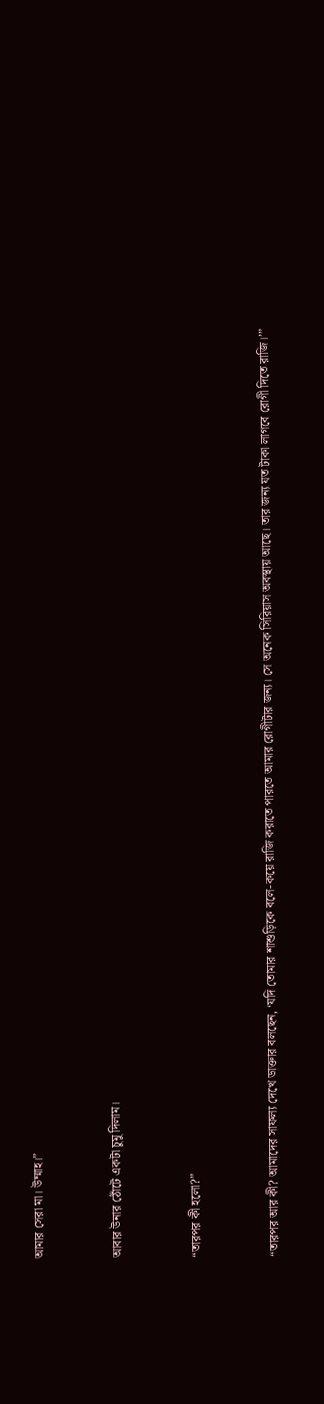আমার সেরা মা। উম্মাহ।”


আবার উনার ঠোঁটে একটা চুমু দিলাম।


“তারপর কী হলো?”


“তারপর আর কী? আমাদের সাফল্য দেখে ডাক্তার বলছেন, ‘যদি তোমার শাশুড়িকে বলে-কয়ে রাজি করাতে পারতে আমার রোগীটার জন্য। সে অনেক সিরিয়াস অবস্থায় আছে। তার জন্য যত টাকা লাগবে রোগী দিতে রাজি।’”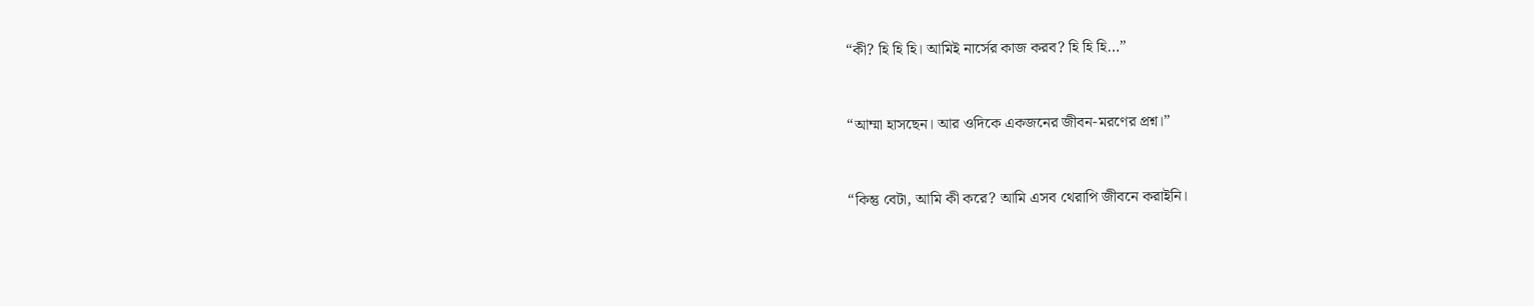“কী? হি হি হি। আমিই নার্সের কাজ করব? হি হি হি…”


“আম্মা হাসছেন। আর ওদিকে একজনের জীবন-মরণের প্রশ্ন।”


“কিন্তু বেটা, আমি কী করে? আমি এসব থেরাপি জীবনে করাইনি।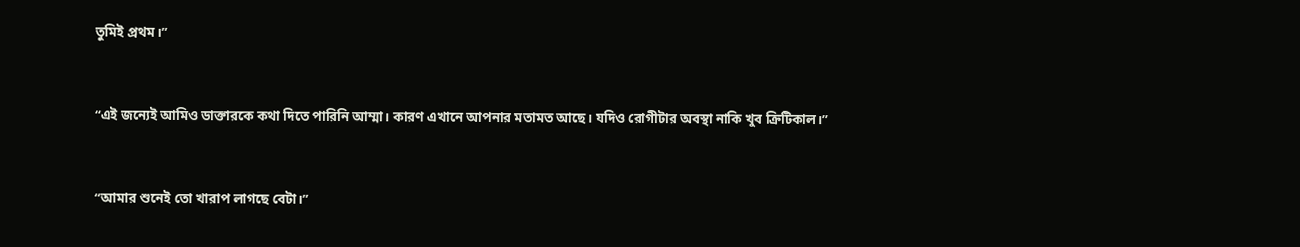তুমিই প্রথম।”


“এই জন্যেই আমিও ডাক্তারকে কথা দিতে পারিনি আম্মা। কারণ এখানে আপনার মতামত আছে। যদিও রোগীটার অবস্থা নাকি খুব ক্রিটিকাল।”


“আমার শুনেই তো খারাপ লাগছে বেটা।”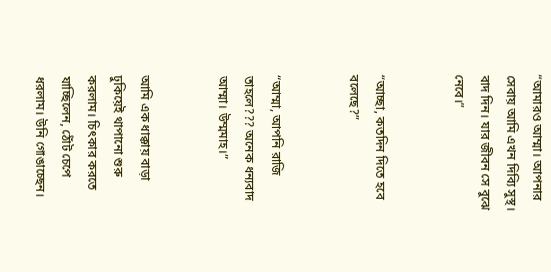“আমারও আম্মা। আপনার সেবায় আমি এখন দিব্যি সুস্থ। বাদ দিন। যার জীবন সে বুঝে নেবে।”


“আচ্ছা, কতদিন দিতে হবে বলেছে?”


“আম্মা, আপনি রাজি তাহলে??? অনেক ধন্যবাদ আম্মা। উম্মমাহ।”


আমি এক ধাক্কায় বাড়া ঢুকিয়েই থাপানো শুরু করলাম। চিৎকার করতে যাচ্ছিলেন, ঠোঁট চেপে ধরলাম। উনি গোঙাচ্ছেন।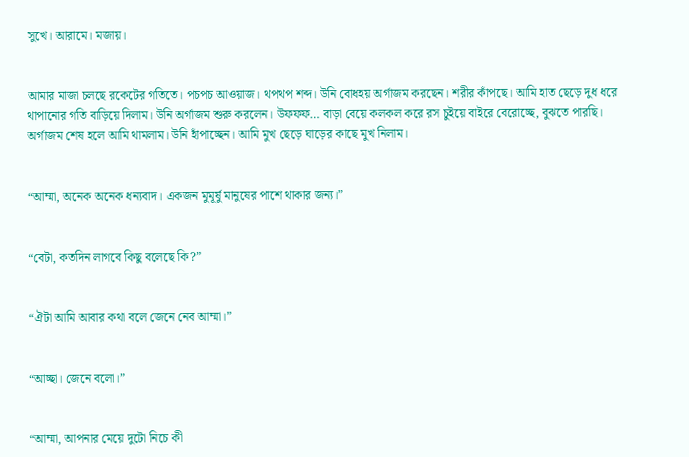সুখে। আরামে। মজায়।


আমার মাজা চলছে রকেটের গতিতে। পচপচ আওয়াজ। থপথপ শব্দ। উনি বোধহয় অর্গাজম করছেন। শরীর কাঁপছে। আমি হাত ছেড়ে দুধ ধরে থাপানোর গতি বাড়িয়ে দিলাম। উনি অর্গাজম শুরু করলেন। উফফফ… বাড়া বেয়ে কলকল করে রস চুইয়ে বাইরে বেরোচ্ছে, বুঝতে পারছি।
অর্গাজম শেষ হলে আমি থামলাম। উনি হাঁপাচ্ছেন। আমি মুখ ছেড়ে ঘাড়ের কাছে মুখ নিলাম।


“আম্মা, অনেক অনেক ধন্যবাদ। একজন মুমূর্ষু মানুষের পাশে থাকার জন্য।”


“বেটা, কতদিন লাগবে কিছু বলেছে কি?”


“ঐটা আমি আবার কথা বলে জেনে নেব আম্মা।”


“আচ্ছা। জেনে বলো।”


“আম্মা, আপনার মেয়ে দুটো নিচে কী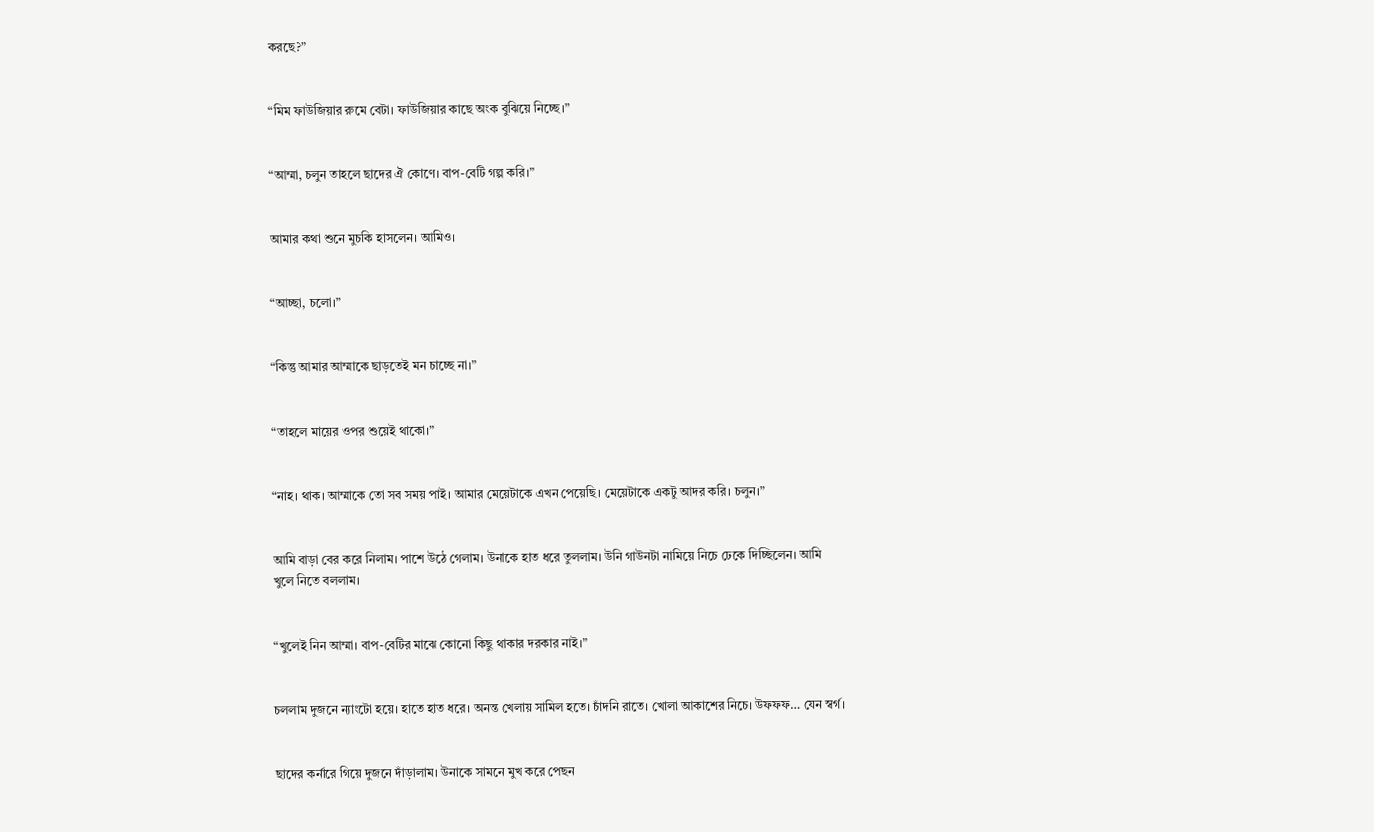করছে?”


“মিম ফাউজিয়ার রুমে বেটা। ফাউজিয়ার কাছে অংক বুঝিয়ে নিচ্ছে।”


“আম্মা, চলুন তাহলে ছাদের ঐ কোণে। বাপ-বেটি গল্প করি।”


আমার কথা শুনে মুচকি হাসলেন। আমিও।


“আচ্ছা, চলো।”


“কিন্তু আমার আম্মাকে ছাড়তেই মন চাচ্ছে না।”


“তাহলে মায়ের ওপর শুয়েই থাকো।”


“নাহ। থাক। আম্মাকে তো সব সময় পাই। আমার মেয়েটাকে এখন পেয়েছি। মেয়েটাকে একটু আদর করি। চলুন।”


আমি বাড়া বের করে নিলাম। পাশে উঠে গেলাম। উনাকে হাত ধরে তুললাম। উনি গাউনটা নামিয়ে নিচে ঢেকে দিচ্ছিলেন। আমি খুলে নিতে বললাম।


“খুলেই নিন আম্মা। বাপ-বেটির মাঝে কোনো কিছু থাকার দরকার নাই।”


চললাম দুজনে ন্যাংটো হয়ে। হাতে হাত ধরে। অনন্ত খেলায় সামিল হতে। চাঁদনি রাতে। খোলা আকাশের নিচে। উফফফ… যেন স্বর্গ।


ছাদের কর্নারে গিয়ে দুজনে দাঁড়ালাম। উনাকে সামনে মুখ করে পেছন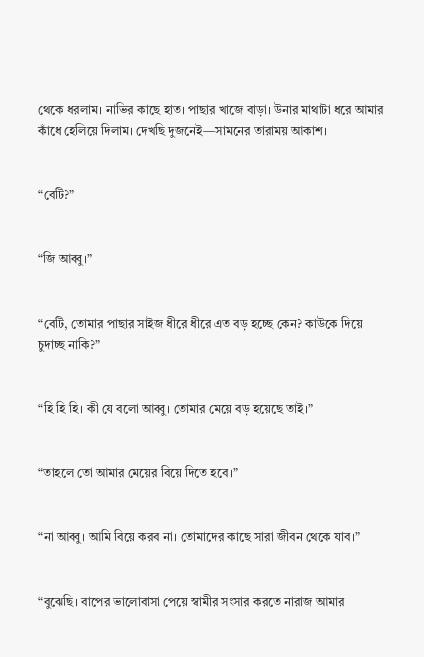থেকে ধরলাম। নাভির কাছে হাত। পাছার খাজে বাড়া। উনার মাথাটা ধরে আমার কাঁধে হেলিয়ে দিলাম। দেখছি দুজনেই—সামনের তারাময় আকাশ।


“বেটি?”


“জি আব্বু।”


“বেটি, তোমার পাছার সাইজ ধীরে ধীরে এত বড় হচ্ছে কেন? কাউকে দিয়ে চুদাচ্ছ নাকি?”


“হি হি হি। কী যে বলো আব্বু। তোমার মেয়ে বড় হয়েছে তাই।”


“তাহলে তো আমার মেয়ের বিয়ে দিতে হবে।”


“না আব্বু। আমি বিয়ে করব না। তোমাদের কাছে সারা জীবন থেকে যাব।”


“বুঝেছি। বাপের ভালোবাসা পেয়ে স্বামীর সংসার করতে নারাজ আমার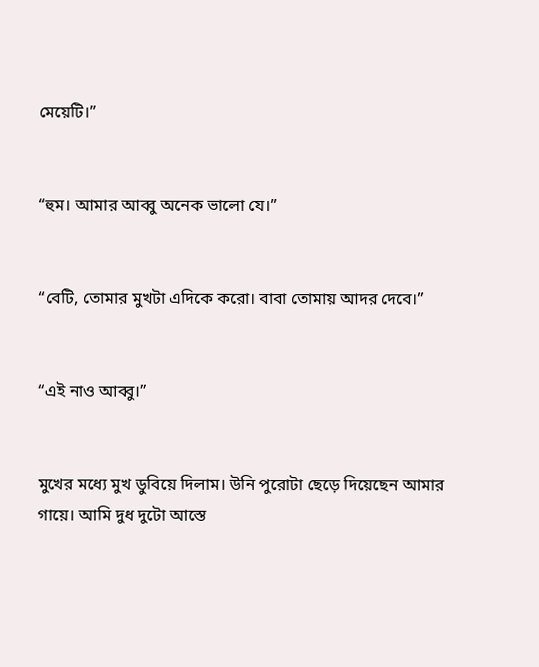মেয়েটি।”


“হুম। আমার আব্বু অনেক ভালো যে।”


“বেটি, তোমার মুখটা এদিকে করো। বাবা তোমায় আদর দেবে।”


“এই নাও আব্বু।”


মুখের মধ্যে মুখ ডুবিয়ে দিলাম। উনি পুরোটা ছেড়ে দিয়েছেন আমার গায়ে। আমি দুধ দুটো আস্তে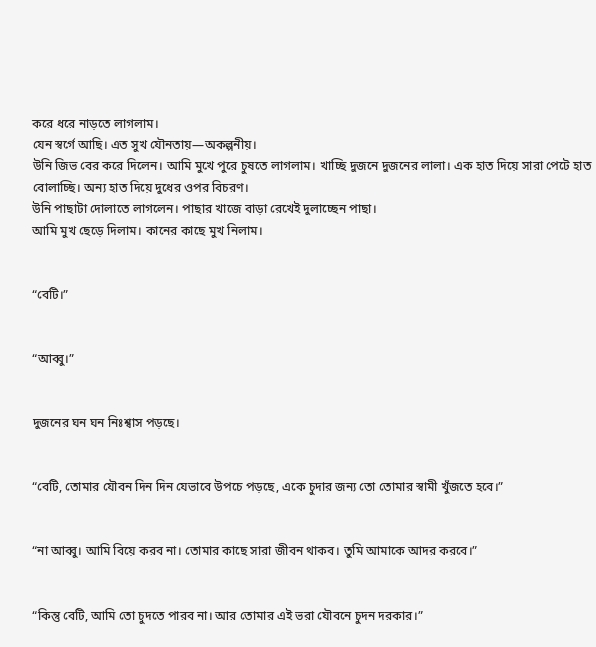করে ধরে নাড়তে লাগলাম।
যেন স্বর্গে আছি। এত সুখ যৌনতায়—অকল্পনীয়।
উনি জিভ বের করে দিলেন। আমি মুখে পুরে চুষতে লাগলাম। খাচ্ছি দুজনে দুজনের লালা। এক হাত দিয়ে সারা পেটে হাত বোলাচ্ছি। অন্য হাত দিয়ে দুধের ওপর বিচরণ।
উনি পাছাটা দোলাতে লাগলেন। পাছার খাজে বাড়া রেখেই দুলাচ্ছেন পাছা।
আমি মুখ ছেড়ে দিলাম। কানের কাছে মুখ নিলাম।


“বেটি।”


“আব্বু।”


দুজনের ঘন ঘন নিঃশ্বাস পড়ছে।


“বেটি, তোমার যৌবন দিন দিন যেভাবে উপচে পড়ছে, একে চুদার জন্য তো তোমার স্বামী খুঁজতে হবে।”


“না আব্বু। আমি বিয়ে করব না। তোমার কাছে সারা জীবন থাকব। তুমি আমাকে আদর করবে।”


“কিন্তু বেটি, আমি তো চুদতে পারব না। আর তোমার এই ভরা যৌবনে চুদন দরকার।”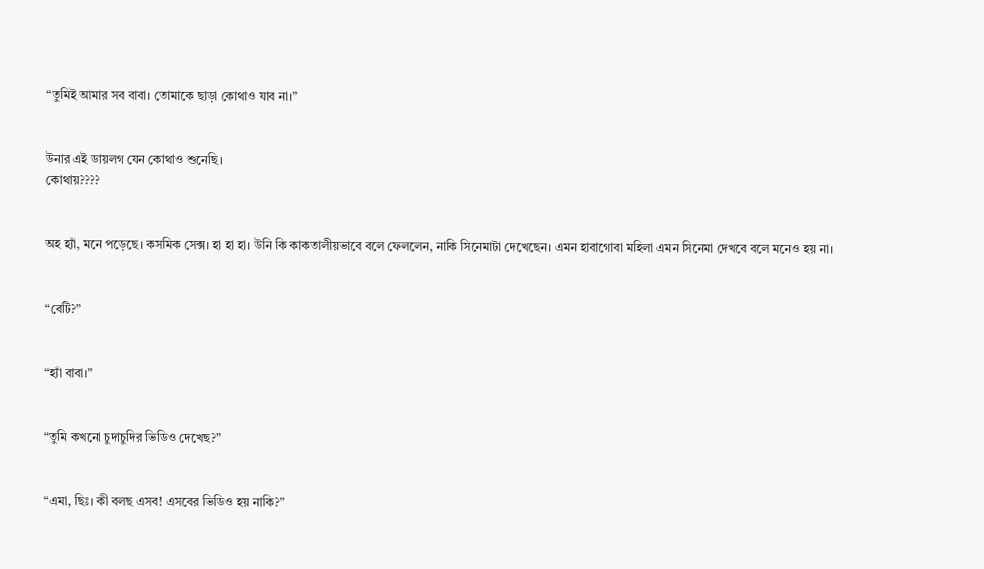“তুমিই আমার সব বাবা। তোমাকে ছাড়া কোথাও যাব না।”


উনার এই ডায়লগ যেন কোথাও শুনেছি।
কোথায়????


অহ হ্যাঁ, মনে পড়েছে। কসমিক সেক্স। হা হা হা। উনি কি কাকতালীয়ভাবে বলে ফেললেন, নাকি সিনেমাটা দেখেছেন। এমন হাবাগোবা মহিলা এমন সিনেমা দেখবে বলে মনেও হয় না।


“বেটি?”


“হ্যাঁ বাবা।”


“তুমি কখনো চুদাচুদির ভিডিও দেখেছ?”


“এমা, ছিঃ। কী বলছ এসব! এসবের ভিডিও হয় নাকি?”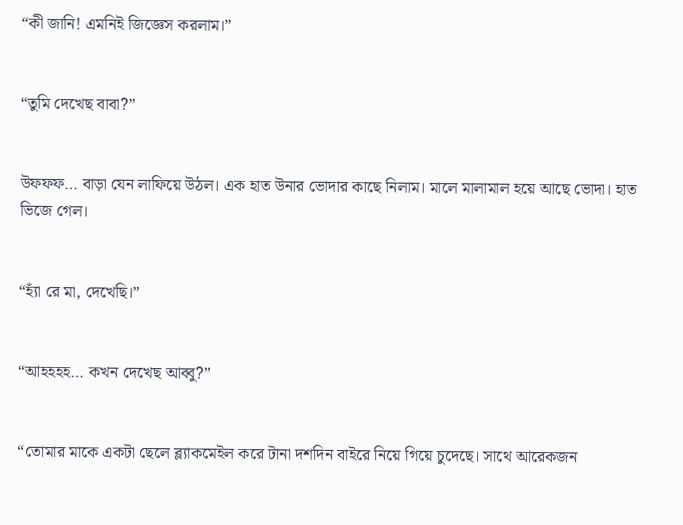“কী জানি! এমনিই জিজ্ঞেস করলাম।”


“তুমি দেখেছ বাবা?”


উফফফ… বাড়া যেন লাফিয়ে উঠল। এক হাত উনার ভোদার কাছে নিলাম। মালে মালামাল হয়ে আছে ভোদা। হাত ভিজে গেল।


“হ্যাঁ রে মা, দেখেছি।”


“আহহহহ… কখন দেখেছ আব্বু?”


“তোমার মাকে একটা ছেলে ব্ল্যাকমেইল করে টানা দশদিন বাইরে নিয়ে গিয়ে চুদেছে। সাথে আরেকজন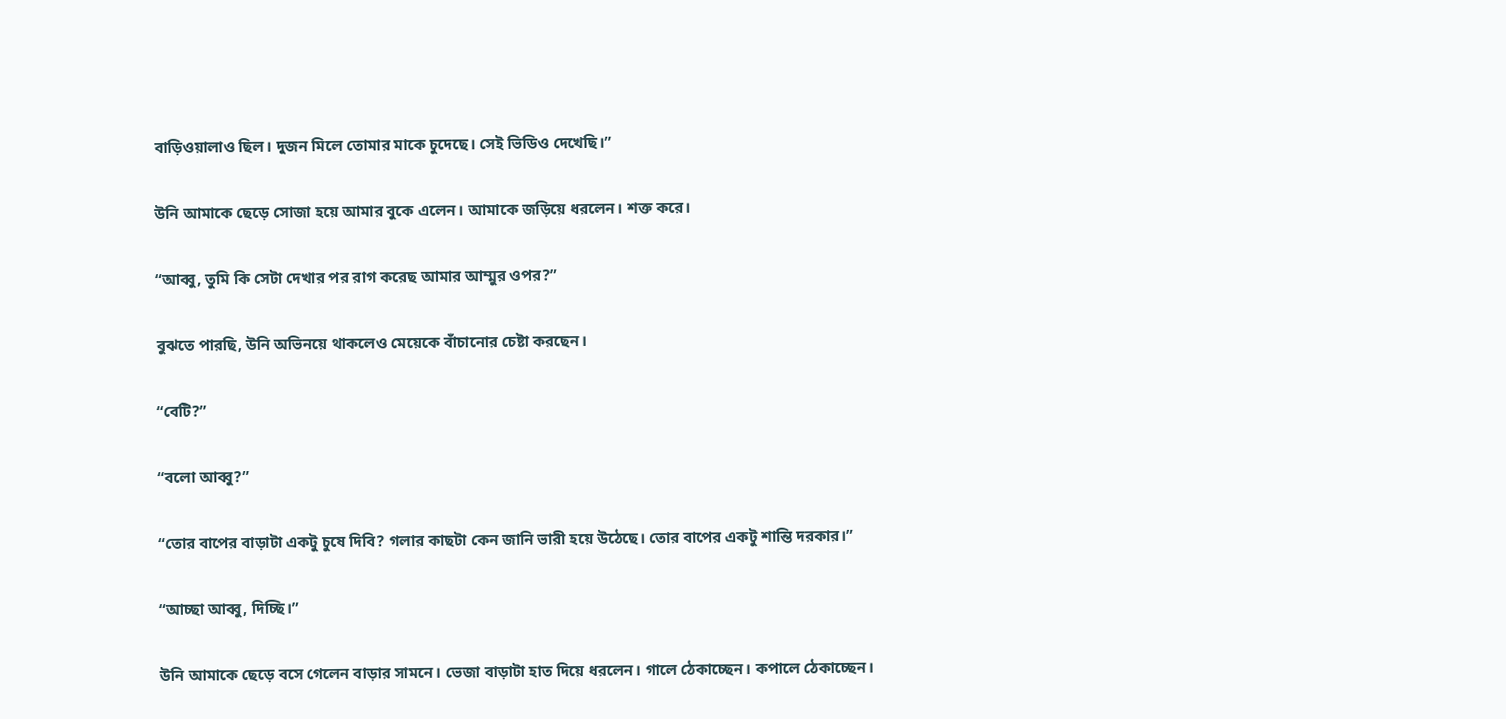বাড়িওয়ালাও ছিল। দুজন মিলে তোমার মাকে চুদেছে। সেই ভিডিও দেখেছি।”


উনি আমাকে ছেড়ে সোজা হয়ে আমার বুকে এলেন। আমাকে জড়িয়ে ধরলেন। শক্ত করে।


“আব্বু, তুমি কি সেটা দেখার পর রাগ করেছ আমার আম্মুর ওপর?”


বুঝতে পারছি, উনি অভিনয়ে থাকলেও মেয়েকে বাঁচানোর চেষ্টা করছেন।


“বেটি?”


“বলো আব্বু?”


“তোর বাপের বাড়াটা একটু চুষে দিবি? গলার কাছটা কেন জানি ভারী হয়ে উঠেছে। তোর বাপের একটু শান্তি দরকার।”


“আচ্ছা আব্বু, দিচ্ছি।”


উনি আমাকে ছেড়ে বসে গেলেন বাড়ার সামনে। ভেজা বাড়াটা হাত দিয়ে ধরলেন। গালে ঠেকাচ্ছেন। কপালে ঠেকাচ্ছেন।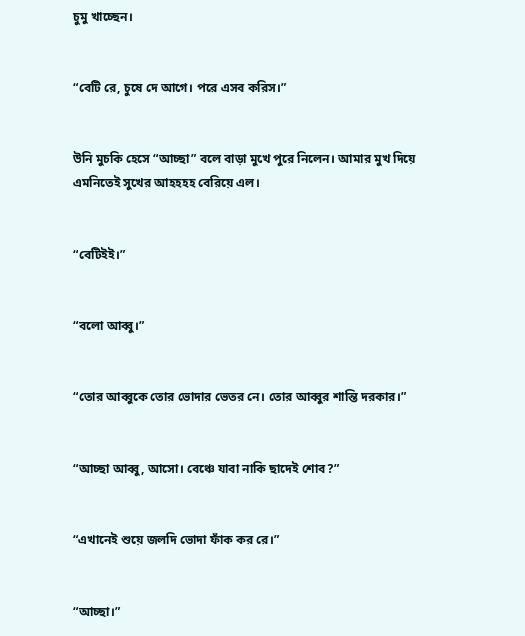চুমু খাচ্ছেন।


“বেটি রে, চুষে দে আগে। পরে এসব করিস।”


উনি মুচকি হেসে “আচ্ছা” বলে বাড়া মুখে পুরে নিলেন। আমার মুখ দিয়ে এমনিতেই সুখের আহহহহ বেরিয়ে এল।


“বেটিইই।”


“বলো আব্বু।”


“তোর আব্বুকে তোর ভোদার ভেতর নে। তোর আব্বুর শান্তি দরকার।”


“আচ্ছা আব্বু, আসো। বেঞ্চে যাবা নাকি ছাদেই শোব?”


“এখানেই শুয়ে জলদি ভোদা ফাঁক কর রে।”


“আচ্ছা।”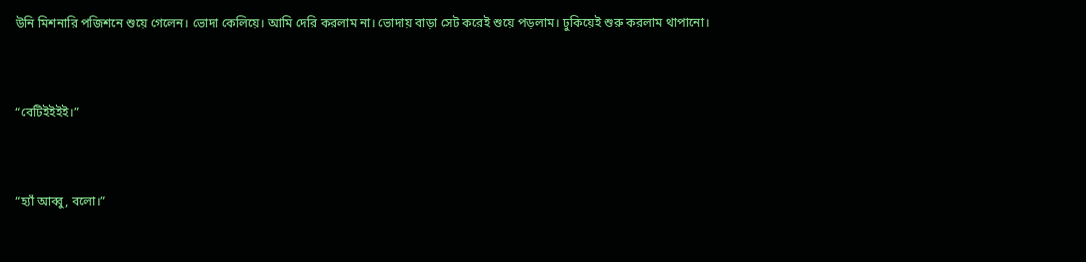উনি মিশনারি পজিশনে শুয়ে গেলেন। ভোদা কেলিয়ে। আমি দেরি করলাম না। ভোদায় বাড়া সেট করেই শুয়ে পড়লাম। ঢুকিয়েই শুরু করলাম থাপানো।


“বেটিইইইই।”


“হ্যাঁ আব্বু, বলো।”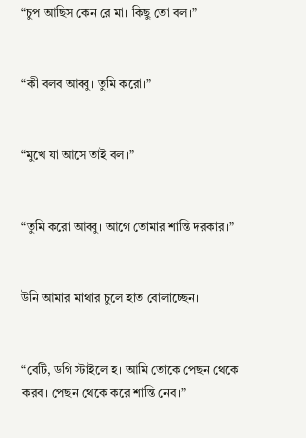“চুপ আছিস কেন রে মা। কিছু তো বল।”


“কী বলব আব্বু। তুমি করো।”


“মুখে যা আসে তাই বল।”


“তুমি করো আব্বু। আগে তোমার শান্তি দরকার।”


উনি আমার মাথার চুলে হাত বোলাচ্ছেন।


“বেটি, ডগি স্টাইলে হ। আমি তোকে পেছন থেকে করব। পেছন থেকে করে শান্তি নেব।”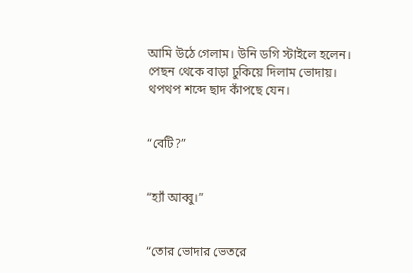আমি উঠে গেলাম। উনি ডগি স্টাইলে হলেন।
পেছন থেকে বাড়া ঢুকিয়ে দিলাম ভোদায়। থপথপ শব্দে ছাদ কাঁপছে যেন।


“বেটি?”


“হ্যাঁ আব্বু।”


“তোর ভোদার ভেতরে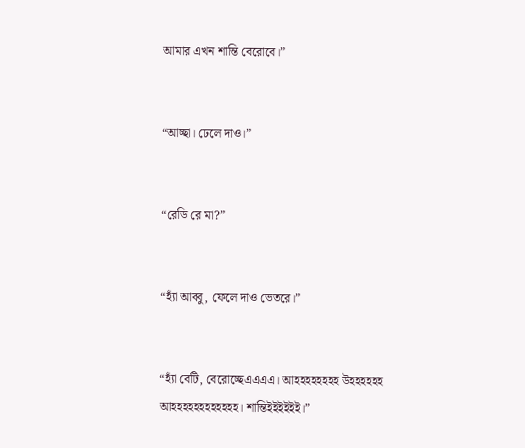আমার এখন শান্তি বেরোবে।”


“আচ্ছা। ঢেলে দাও।”


“রেডি রে মা?”


“হ্যাঁ আব্বু, ফেলে দাও ভেতরে।”


“হ্যাঁ বেটি, বেরোচ্ছেএএএএ। আহহহহহহহহ উহহহহহহ আহহহহহহহহহহহহ। শান্তিইইইইইই।”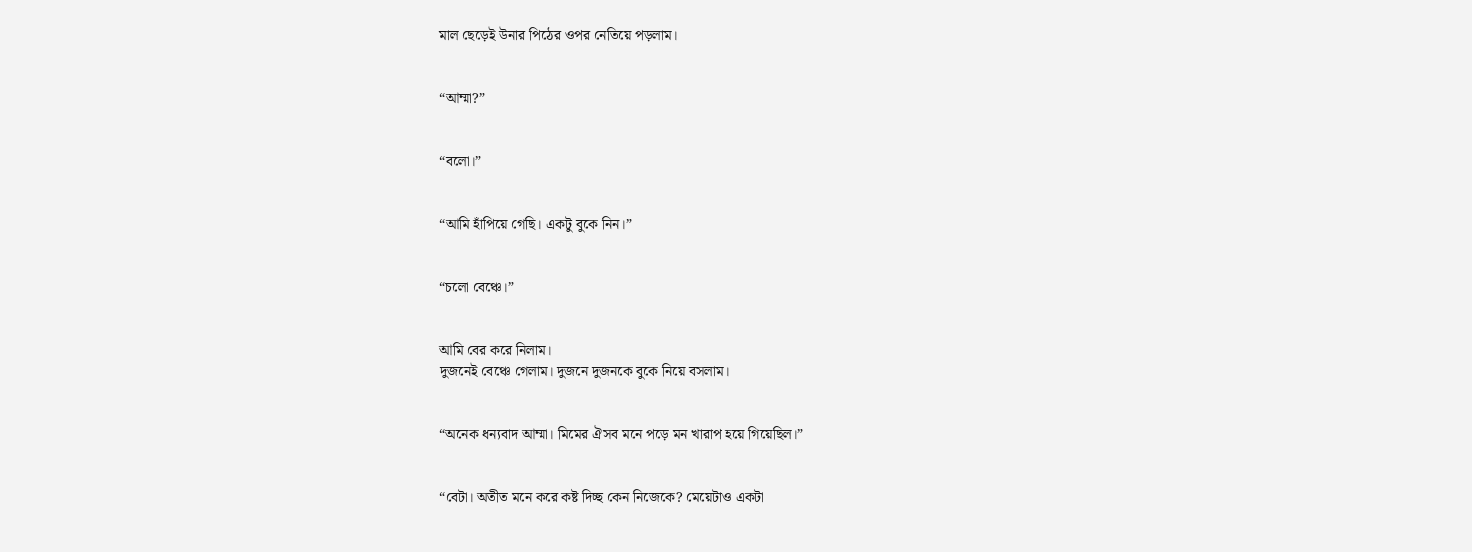মাল ছেড়েই উনার পিঠের ওপর নেতিয়ে পড়লাম।


“আম্মা?”


“বলো।”


“আমি হাঁপিয়ে গেছি। একটু বুকে নিন।”


“চলো বেঞ্চে।”


আমি বের করে নিলাম।
দুজনেই বেঞ্চে গেলাম। দুজনে দুজনকে বুকে নিয়ে বসলাম।


“অনেক ধন্যবাদ আম্মা। মিমের ঐসব মনে পড়ে মন খারাপ হয়ে গিয়েছিল।”


“বেটা। অতীত মনে করে কষ্ট দিচ্ছ কেন নিজেকে? মেয়েটাও একটা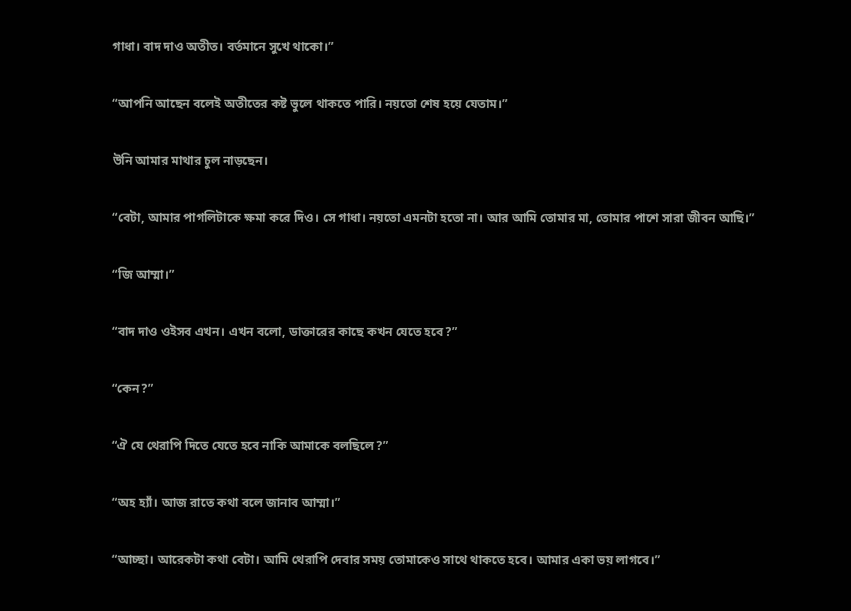গাধা। বাদ দাও অতীত। বর্তমানে সুখে থাকো।”


“আপনি আছেন বলেই অতীতের কষ্ট ভুলে থাকতে পারি। নয়তো শেষ হয়ে যেতাম।”


উনি আমার মাথার চুল নাড়ছেন।


“বেটা, আমার পাগলিটাকে ক্ষমা করে দিও। সে গাধা। নয়তো এমনটা হতো না। আর আমি তোমার মা, তোমার পাশে সারা জীবন আছি।”


“জি আম্মা।”


“বাদ দাও ওইসব এখন। এখন বলো, ডাক্তারের কাছে কখন যেতে হবে?”


“কেন?”


“ঐ যে থেরাপি দিতে যেতে হবে নাকি আমাকে বলছিলে?”


“অহ হ্যাঁ। আজ রাতে কথা বলে জানাব আম্মা।”


“আচ্ছা। আরেকটা কথা বেটা। আমি থেরাপি দেবার সময় তোমাকেও সাথে থাকতে হবে। আমার একা ভয় লাগবে।”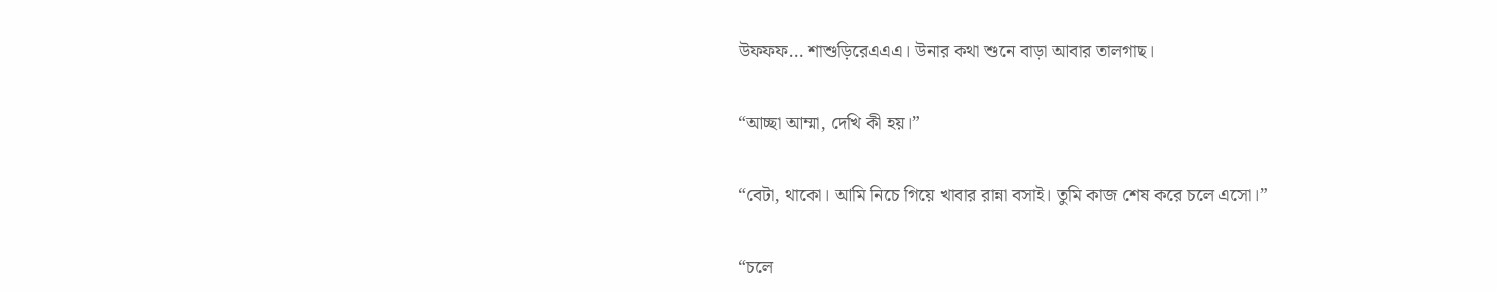উফফফ… শাশুড়িরেএএএ। উনার কথা শুনে বাড়া আবার তালগাছ।


“আচ্ছা আম্মা, দেখি কী হয়।”


“বেটা, থাকো। আমি নিচে গিয়ে খাবার রান্না বসাই। তুমি কাজ শেষ করে চলে এসো।”


“চলে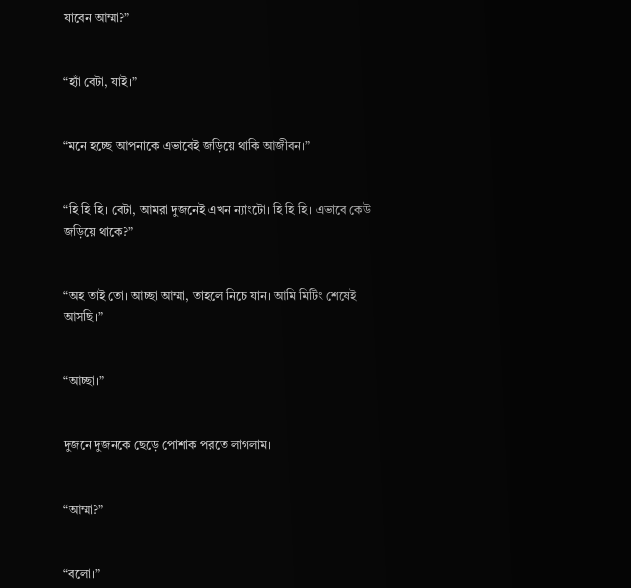যাবেন আম্মা?”


“হ্যাঁ বেটা, যাই।”


“মনে হচ্ছে আপনাকে এভাবেই জড়িয়ে থাকি আজীবন।”


“হি হি হি। বেটা, আমরা দুজনেই এখন ন্যাংটো। হি হি হি। এভাবে কেউ জড়িয়ে থাকে?”


“অহ তাই তো। আচ্ছা আম্মা, তাহলে নিচে যান। আমি মিটিং শেষেই আসছি।”


“আচ্ছা।”


দুজনে দুজনকে ছেড়ে পোশাক পরতে লাগলাম।


“আম্মা?”


“বলো।”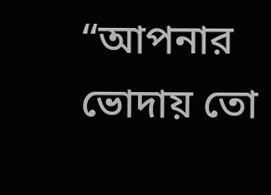“আপনার ভোদায় তো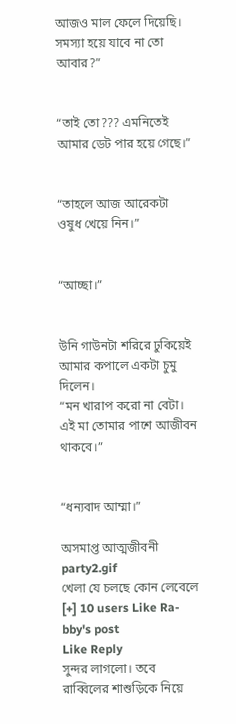আজও মাল ফেলে দিয়েছি। সমস্যা হয়ে যাবে না তো আবার?”


“তাই তো??? এমনিতেই আমার ডেট পার হয়ে গেছে।”


“তাহলে আজ আরেকটা ওষুধ খেয়ে নিন।”


“আচ্ছা।”


উনি গাউনটা শরিরে ঢুকিয়েই আমার কপালে একটা চুমু দিলেন।
“মন খারাপ করো না বেটা। এই মা তোমার পাশে আজীবন থাকবে।”


“ধন্যবাদ আম্মা।”

অসমাপ্ত আত্মজীবনী
party2.gif
খেলা যে চলছে কোন লেবেলে
[+] 10 users Like Ra-bby's post
Like Reply
সুন্দর লাগলো। তবে রাব্বিলের শাশুড়িকে নিয়ে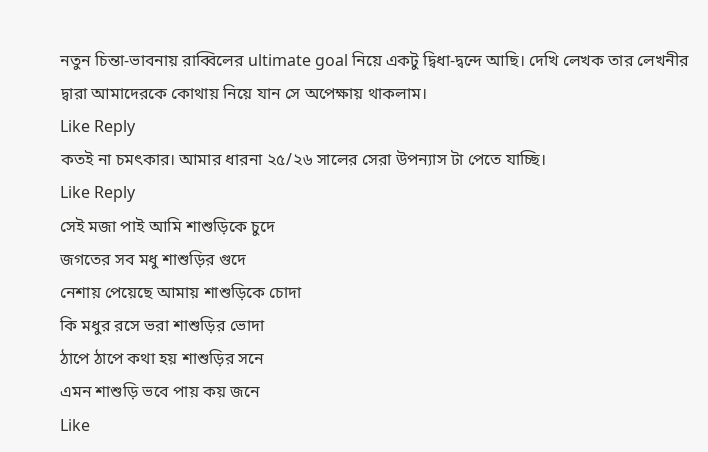নতুন চিন্তা-ভাবনায় রাব্বিলের ultimate goal নিয়ে একটু দ্বিধা-দ্বন্দে আছি। দেখি লেখক তার লেখনীর দ্বারা আমাদেরকে কোথায় নিয়ে যান সে অপেক্ষায় থাকলাম।
Like Reply
কতই না চমৎকার। আমার ধারনা ২৫/২৬ সালের সেরা উপন্যাস টা পেতে যাচ্ছি।
Like Reply
সেই মজা পাই আমি শাশুড়িকে চুদে
জগতের সব মধু শাশুড়ির গুদে
নেশায় পেয়েছে আমায় শাশুড়িকে চোদা
কি মধুর রসে ভরা শাশুড়ির ভোদা
ঠাপে ঠাপে কথা হয় শাশুড়ির সনে
এমন শাশুড়ি ভবে পায় কয় জনে
Like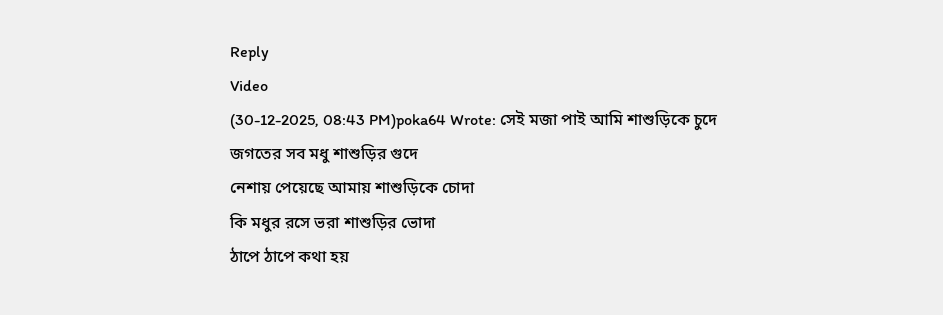Reply
Video
(30-12-2025, 08:43 PM)poka64 Wrote: সেই মজা পাই আমি শাশুড়িকে চুদে
জগতের সব মধু শাশুড়ির গুদে
নেশায় পেয়েছে আমায় শাশুড়িকে চোদা
কি মধুর রসে ভরা শাশুড়ির ভোদা
ঠাপে ঠাপে কথা হয়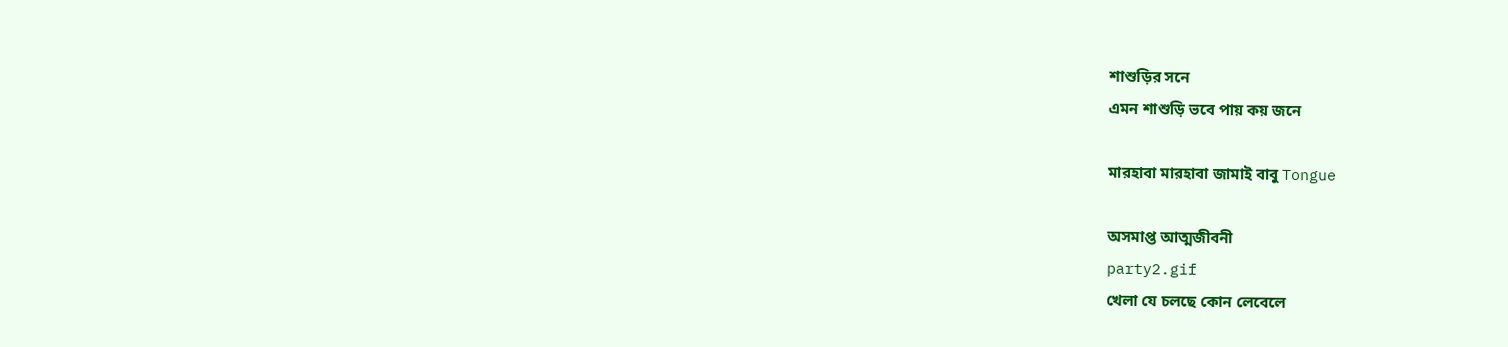শাশুড়ির সনে
এমন শাশুড়ি ভবে পায় কয় জনে

মারহাবা মারহাবা জামাই বাবু Tongue

অসমাপ্ত আত্মজীবনী
party2.gif
খেলা যে চলছে কোন লেবেলে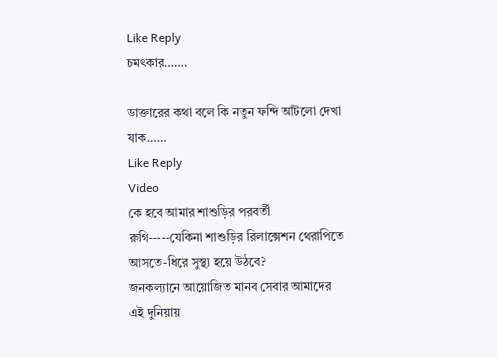Like Reply
চমৎকার…….

ডাক্তারের কথা বলে কি নতুন ফন্দি আঁটলো দেখা যাক……
Like Reply
Video
কে হবে আমার শাশুড়ির পরবর্তী রুগি-----যেকিনা শাশুড়ির রিলাক্সেশন থেরাপিতে আসতে-ধিরে সুস্থ্য হয়ে উঠবে?
জনকল্যানে আয়োজিত মানব সেবার আমাদের এই দুনিয়ায়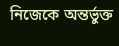নিজেকে অন্তর্ভুক্ত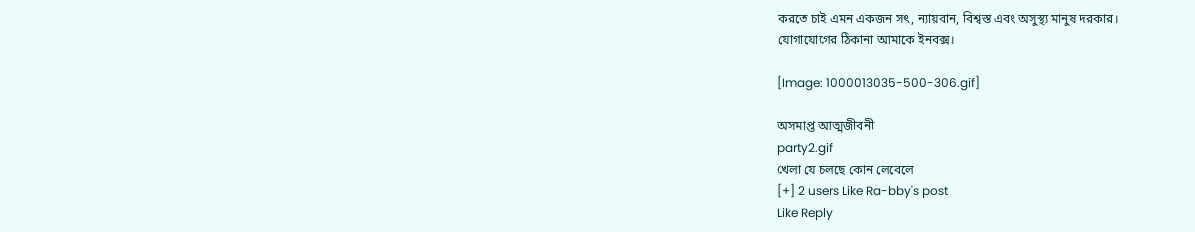করতে চাই এমন একজন সৎ, ন্যায়বান, বিশ্বস্ত এবং অসুস্থ্য মানুষ দরকার।
যোগাযোগের ঠিকানা আমাকে ইনবক্স।

[Image: 1000013035-500-306.gif]

অসমাপ্ত আত্মজীবনী
party2.gif
খেলা যে চলছে কোন লেবেলে
[+] 2 users Like Ra-bby's post
Like Reply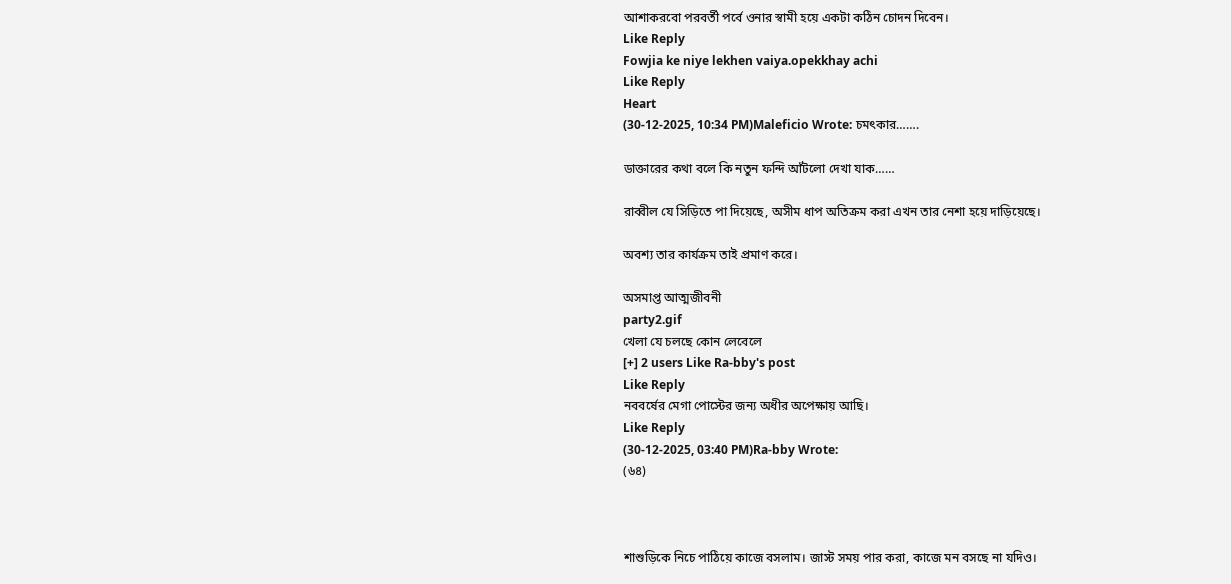আশাকরবো পরবর্তী পর্বে ওনার স্বামী হয়ে একটা কঠিন চোদন দিবেন।
Like Reply
Fowjia ke niye lekhen vaiya.opekkhay achi
Like Reply
Heart
(30-12-2025, 10:34 PM)Maleficio Wrote: চমৎকার…….

ডাক্তারের কথা বলে কি নতুন ফন্দি আঁটলো দেখা যাক……

রাব্বীল যে সিড়িতে পা দিয়েছে, অসীম ধাপ অতিক্রম করা এখন তার নেশা হয়ে দাড়িয়েছে।

অবশ্য তার কার্যক্রম তাই প্রমাণ করে।

অসমাপ্ত আত্মজীবনী
party2.gif
খেলা যে চলছে কোন লেবেলে
[+] 2 users Like Ra-bby's post
Like Reply
নববর্ষের মেগা পোস্টের জন্য অধীর অপেক্ষায় আছি।
Like Reply
(30-12-2025, 03:40 PM)Ra-bby Wrote:
(৬৪)



শাশুড়িকে নিচে পাঠিয়ে কাজে বসলাম। জাস্ট সময় পার করা, কাজে মন বসছে না যদিও।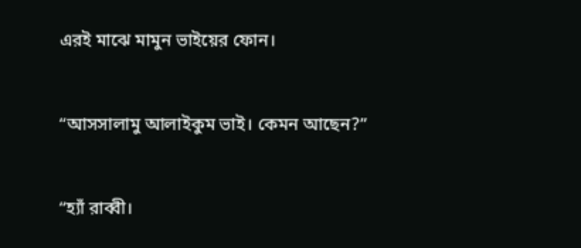এরই মাঝে মামুন ভাইয়ের ফোন।


“আসসালামু আলাইকুম ভাই। কেমন আছেন?”


“হ্যাঁ রাব্বী।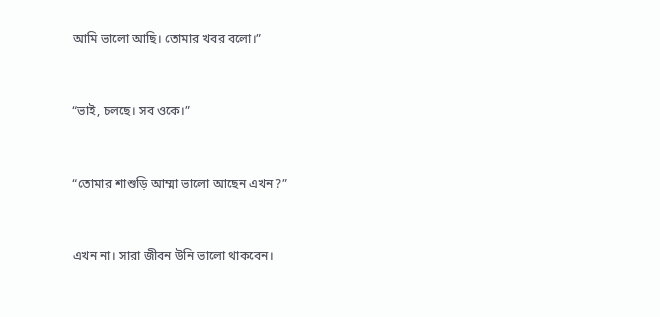আমি ভালো আছি। তোমার খবর বলো।”


“ভাই, চলছে। সব ওকে।”


“তোমার শাশুড়ি আম্মা ভালো আছেন এখন?”


এখন না। সারা জীবন উনি ভালো থাকবেন।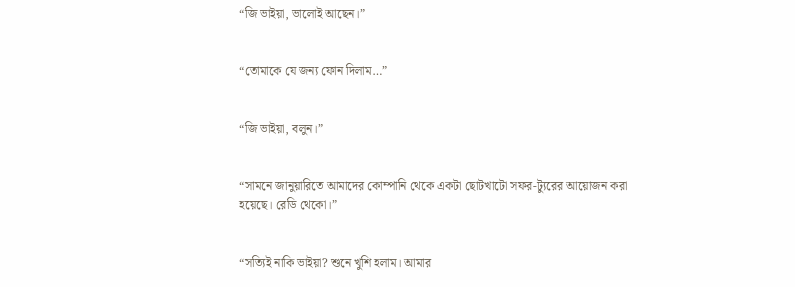“জি ভাইয়া, ভালোই আছেন।”


“তোমাকে যে জন্য ফোন দিলাম…”


“জি ভাইয়া, বলুন।”


“সামনে জানুয়ারিতে আমাদের কোম্পানি থেকে একটা ছোটখাটো সফর-ট্যুরের আয়োজন করা হয়েছে। রেডি থেকো।”


“সত্যিই নাকি ভাইয়া? শুনে খুশি হলাম। আমার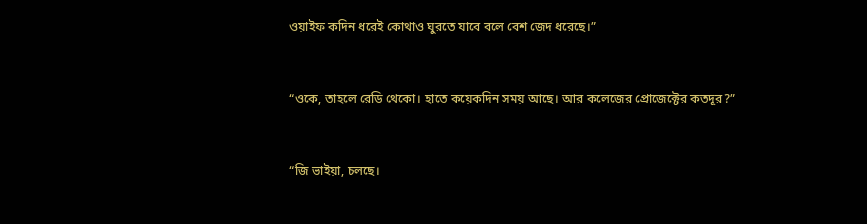ওয়াইফ কদিন ধরেই কোথাও ঘুরতে যাবে বলে বেশ জেদ ধরেছে।”


“ওকে, তাহলে রেডি থেকো। হাতে কয়েকদিন সময় আছে। আর কলেজের প্রোজেক্টের কতদূর?”


“জি ভাইয়া, চলছে।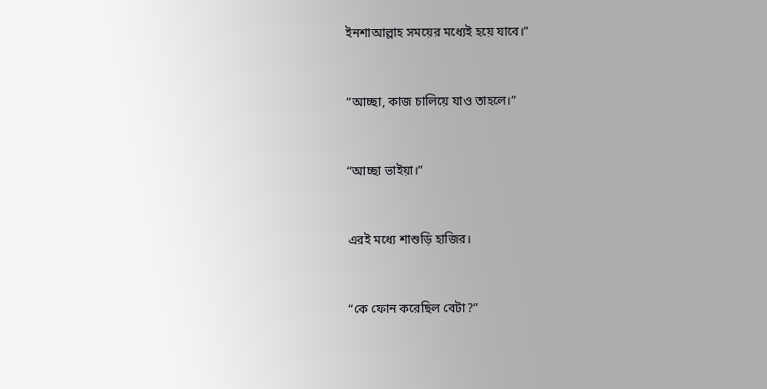ইনশাআল্লাহ সময়ের মধ্যেই হয়ে যাবে।”


“আচ্ছা, কাজ চালিয়ে যাও তাহলে।”


“আচ্ছা ভাইয়া।”


এরই মধ্যে শাশুড়ি হাজির।


“কে ফোন করেছিল বেটা?”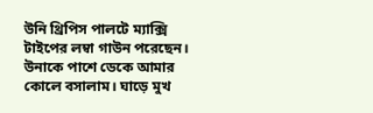উনি থ্রিপিস পালটে ম্যাক্সি টাইপের লম্বা গাউন পরেছেন। উনাকে পাশে ডেকে আমার কোলে বসালাম। ঘাড়ে মুখ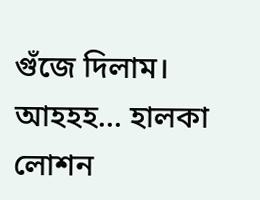গুঁজে দিলাম। আহহহ… হালকা লোশন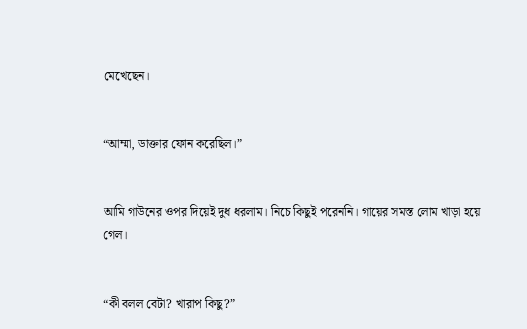মেখেছেন।


“আম্মা, ডাক্তার ফোন করেছিল।”


আমি গাউনের ওপর দিয়েই দুধ ধরলাম। নিচে কিছুই পরেননি। গায়ের সমস্ত লোম খাড়া হয়ে গেল।


“কী বলল বেটা? খারাপ কিছু?”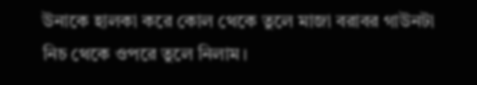উনাকে হালকা করে কোল থেকে তুলে মাজা বরাবর গাউনটা নিচ থেকে ওপরে তুলে নিলাম।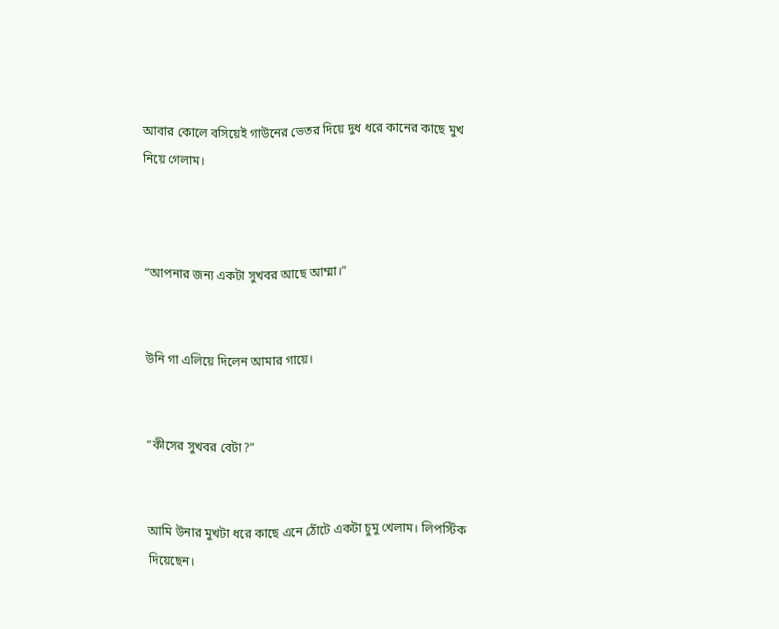আবার কোলে বসিয়েই গাউনের ভেতর দিয়ে দুধ ধরে কানের কাছে মুখ নিয়ে গেলাম।



“আপনার জন্য একটা সুখবর আছে আম্মা।”


উনি গা এলিয়ে দিলেন আমার গায়ে।


“কীসের সুখবর বেটা?”


আমি উনার মুখটা ধরে কাছে এনে ঠোঁটে একটা চুমু খেলাম। লিপস্টিক দিয়েছেন।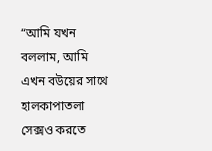“আমি যখন বললাম, আমি এখন বউয়ের সাথে হালকাপাতলা সেক্সও করতে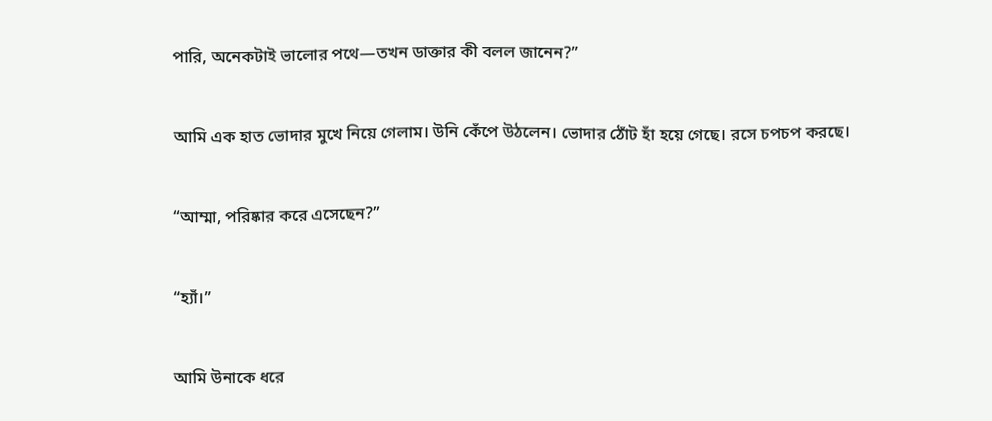পারি, অনেকটাই ভালোর পথে—তখন ডাক্তার কী বলল জানেন?”


আমি এক হাত ভোদার মুখে নিয়ে গেলাম। উনি কেঁপে উঠলেন। ভোদার ঠোঁট হাঁ হয়ে গেছে। রসে চপচপ করছে।


“আম্মা, পরিষ্কার করে এসেছেন?”


“হ্যাঁ।”


আমি উনাকে ধরে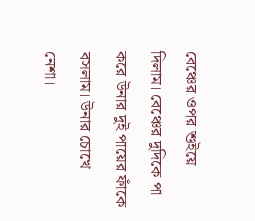বেঞ্চের ওপর শুইয়ে দিলাম। বেঞ্চের দুদিকে পা করে উনার দুই পায়ের ফাঁকে বসলাম। উনার চোখে নেশা।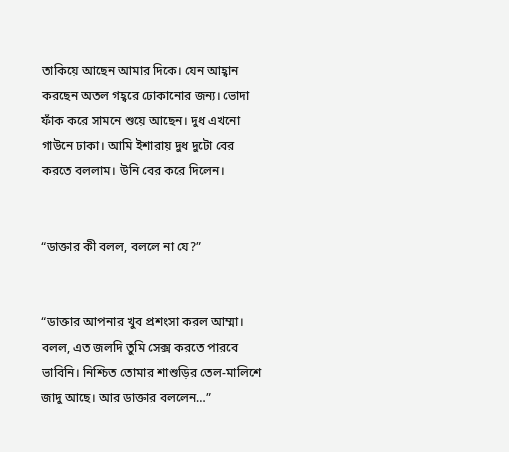তাকিয়ে আছেন আমার দিকে। যেন আহ্বান করছেন অতল গহ্বরে ঢোকানোর জন্য। ভোদা ফাঁক করে সামনে শুয়ে আছেন। দুধ এখনো গাউনে ঢাকা। আমি ইশারায় দুধ দুটো বের করতে বললাম। উনি বের করে দিলেন।


“ডাক্তার কী বলল, বললে না যে?”


“ডাক্তার আপনার খুব প্রশংসা করল আম্মা। বলল, এত জলদি তুমি সেক্স করতে পারবে ভাবিনি। নিশ্চিত তোমার শাশুড়ির তেল-মালিশে জাদু আছে। আর ডাক্তার বললেন…”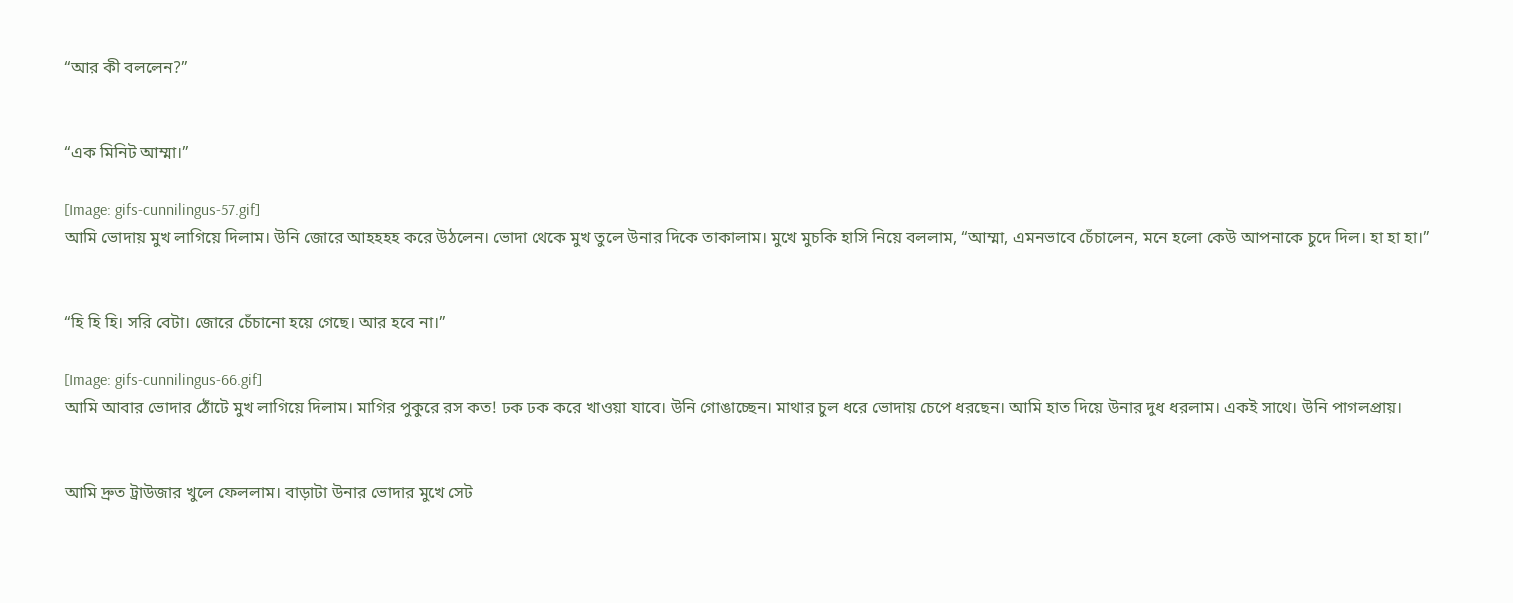“আর কী বললেন?”


“এক মিনিট আম্মা।”

[Image: gifs-cunnilingus-57.gif]
আমি ভোদায় মুখ লাগিয়ে দিলাম। উনি জোরে আহহহহ করে উঠলেন। ভোদা থেকে মুখ তুলে উনার দিকে তাকালাম। মুখে মুচকি হাসি নিয়ে বললাম, “আম্মা, এমনভাবে চেঁচালেন, মনে হলো কেউ আপনাকে চুদে দিল। হা হা হা।”


“হি হি হি। সরি বেটা। জোরে চেঁচানো হয়ে গেছে। আর হবে না।”

[Image: gifs-cunnilingus-66.gif]
আমি আবার ভোদার ঠোঁটে মুখ লাগিয়ে দিলাম। মাগির পুকুরে রস কত! ঢক ঢক করে খাওয়া যাবে। উনি গোঙাচ্ছেন। মাথার চুল ধরে ভোদায় চেপে ধরছেন। আমি হাত দিয়ে উনার দুধ ধরলাম। একই সাথে। উনি পাগলপ্রায়।


আমি দ্রুত ট্রাউজার খুলে ফেললাম। বাড়াটা উনার ভোদার মুখে সেট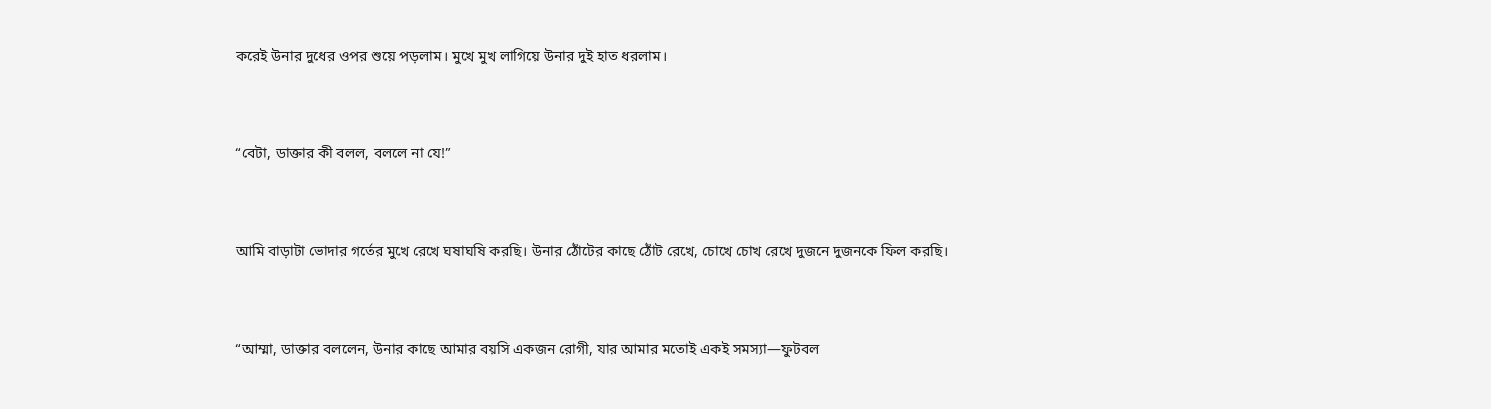করেই উনার দুধের ওপর শুয়ে পড়লাম। মুখে মুখ লাগিয়ে উনার দুই হাত ধরলাম।


“বেটা, ডাক্তার কী বলল, বললে না যে!”


আমি বাড়াটা ভোদার গর্তের মুখে রেখে ঘষাঘষি করছি। উনার ঠোঁটের কাছে ঠোঁট রেখে, চোখে চোখ রেখে দুজনে দুজনকে ফিল করছি।


“আম্মা, ডাক্তার বললেন, উনার কাছে আমার বয়সি একজন রোগী, যার আমার মতোই একই সমস্যা—ফুটবল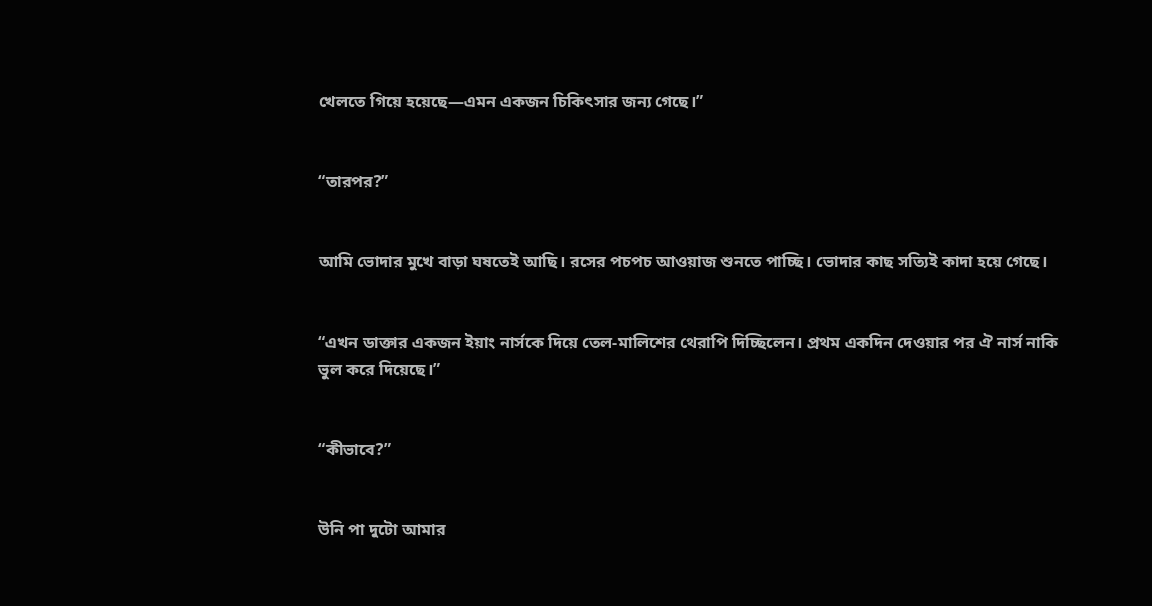খেলতে গিয়ে হয়েছে—এমন একজন চিকিৎসার জন্য গেছে।”


“তারপর?”


আমি ভোদার মুখে বাড়া ঘষতেই আছি। রসের পচপচ আওয়াজ শুনতে পাচ্ছি। ভোদার কাছ সত্যিই কাদা হয়ে গেছে।


“এখন ডাক্তার একজন ইয়াং নার্সকে দিয়ে তেল-মালিশের থেরাপি দিচ্ছিলেন। প্রথম একদিন দেওয়ার পর ঐ নার্স নাকি ভুল করে দিয়েছে।”


“কীভাবে?”


উনি পা দুটো আমার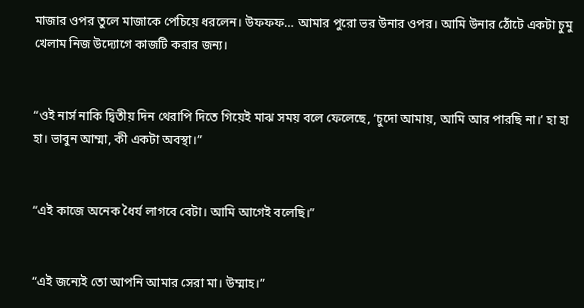মাজার ওপর তুলে মাজাকে পেচিয়ে ধরলেন। উফফফ… আমার পুরো ভর উনার ওপর। আমি উনার ঠোঁটে একটা চুমু খেলাম নিজ উদ্যোগে কাজটি করার জন্য।


“ওই নার্স নাকি দ্বিতীয় দিন থেরাপি দিতে গিয়েই মাঝ সময় বলে ফেলেছে, ‘চুদো আমায়, আমি আর পারছি না।’ হা হা হা। ভাবুন আম্মা, কী একটা অবস্থা।”


“এই কাজে অনেক ধৈর্য লাগবে বেটা। আমি আগেই বলেছি।”


“এই জন্যেই তো আপনি আমার সেরা মা। উম্মাহ।”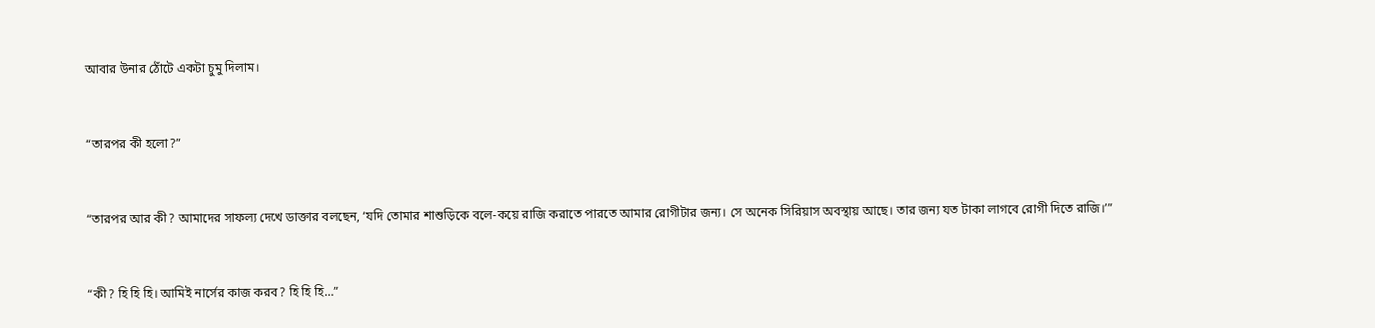আবার উনার ঠোঁটে একটা চুমু দিলাম।


“তারপর কী হলো?”


“তারপর আর কী? আমাদের সাফল্য দেখে ডাক্তার বলছেন, ‘যদি তোমার শাশুড়িকে বলে-কয়ে রাজি করাতে পারতে আমার রোগীটার জন্য। সে অনেক সিরিয়াস অবস্থায় আছে। তার জন্য যত টাকা লাগবে রোগী দিতে রাজি।’”


“কী? হি হি হি। আমিই নার্সের কাজ করব? হি হি হি…”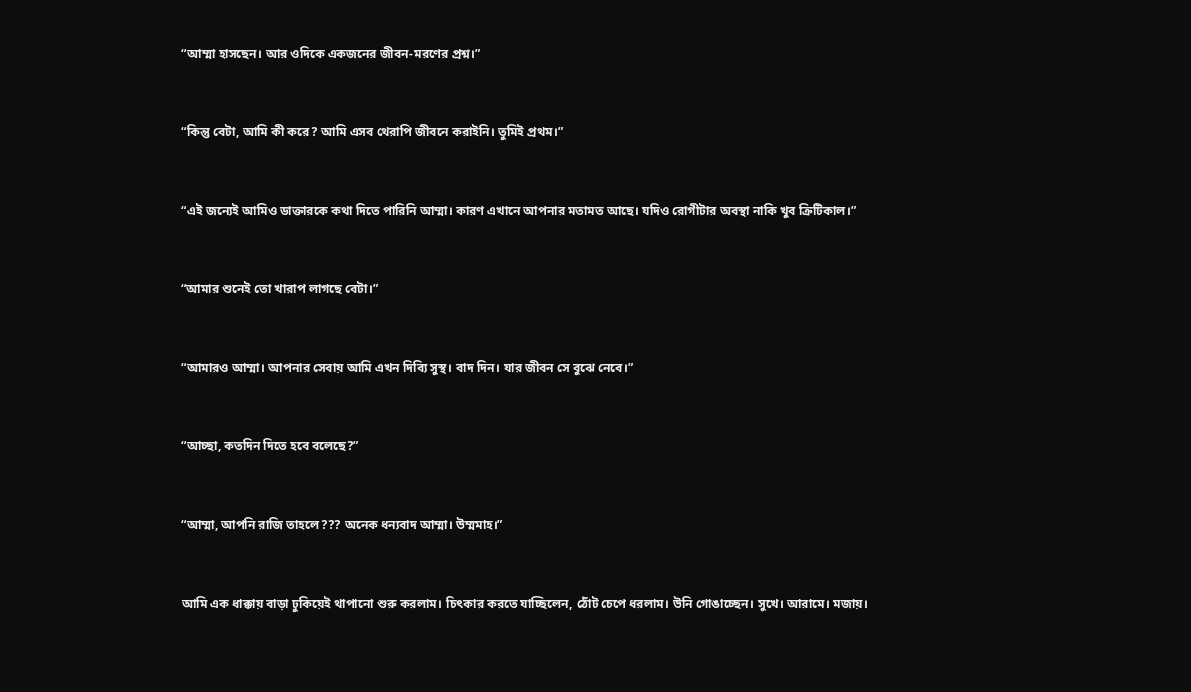“আম্মা হাসছেন। আর ওদিকে একজনের জীবন-মরণের প্রশ্ন।”


“কিন্তু বেটা, আমি কী করে? আমি এসব থেরাপি জীবনে করাইনি। তুমিই প্রথম।”


“এই জন্যেই আমিও ডাক্তারকে কথা দিতে পারিনি আম্মা। কারণ এখানে আপনার মতামত আছে। যদিও রোগীটার অবস্থা নাকি খুব ক্রিটিকাল।”


“আমার শুনেই তো খারাপ লাগছে বেটা।”


“আমারও আম্মা। আপনার সেবায় আমি এখন দিব্যি সুস্থ। বাদ দিন। যার জীবন সে বুঝে নেবে।”


“আচ্ছা, কতদিন দিতে হবে বলেছে?”


“আম্মা, আপনি রাজি তাহলে??? অনেক ধন্যবাদ আম্মা। উম্মমাহ।”


আমি এক ধাক্কায় বাড়া ঢুকিয়েই থাপানো শুরু করলাম। চিৎকার করতে যাচ্ছিলেন, ঠোঁট চেপে ধরলাম। উনি গোঙাচ্ছেন। সুখে। আরামে। মজায়।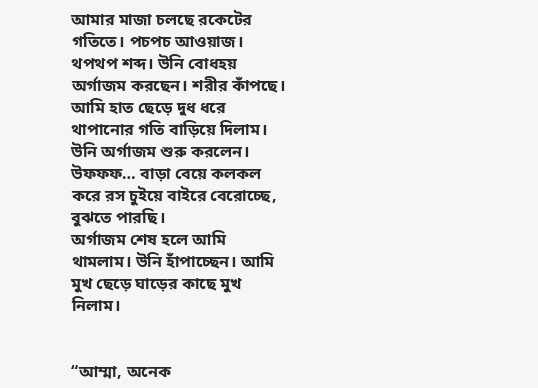আমার মাজা চলছে রকেটের গতিতে। পচপচ আওয়াজ। থপথপ শব্দ। উনি বোধহয় অর্গাজম করছেন। শরীর কাঁপছে। আমি হাত ছেড়ে দুধ ধরে থাপানোর গতি বাড়িয়ে দিলাম। উনি অর্গাজম শুরু করলেন। উফফফ… বাড়া বেয়ে কলকল করে রস চুইয়ে বাইরে বেরোচ্ছে, বুঝতে পারছি।
অর্গাজম শেষ হলে আমি থামলাম। উনি হাঁপাচ্ছেন। আমি মুখ ছেড়ে ঘাড়ের কাছে মুখ নিলাম।


“আম্মা, অনেক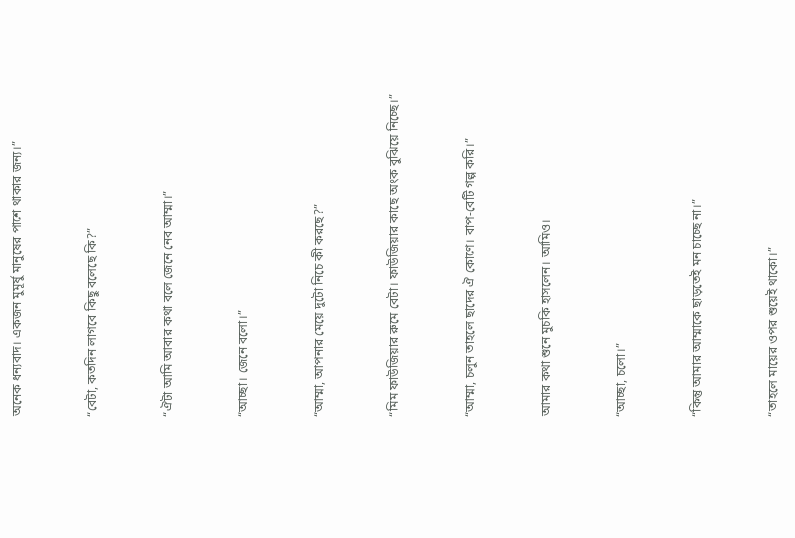অনেক ধন্যবাদ। একজন মুমূর্ষু মানুষের পাশে থাকার জন্য।”


“বেটা, কতদিন লাগবে কিছু বলেছে কি?”


“ঐটা আমি আবার কথা বলে জেনে নেব আম্মা।”


“আচ্ছা। জেনে বলো।”


“আম্মা, আপনার মেয়ে দুটো নিচে কী করছে?”


“মিম ফাউজিয়ার রুমে বেটা। ফাউজিয়ার কাছে অংক বুঝিয়ে নিচ্ছে।”


“আম্মা, চলুন তাহলে ছাদের ঐ কোণে। বাপ-বেটি গল্প করি।”


আমার কথা শুনে মুচকি হাসলেন। আমিও।


“আচ্ছা, চলো।”


“কিন্তু আমার আম্মাকে ছাড়তেই মন চাচ্ছে না।”


“তাহলে মায়ের ওপর শুয়েই থাকো।”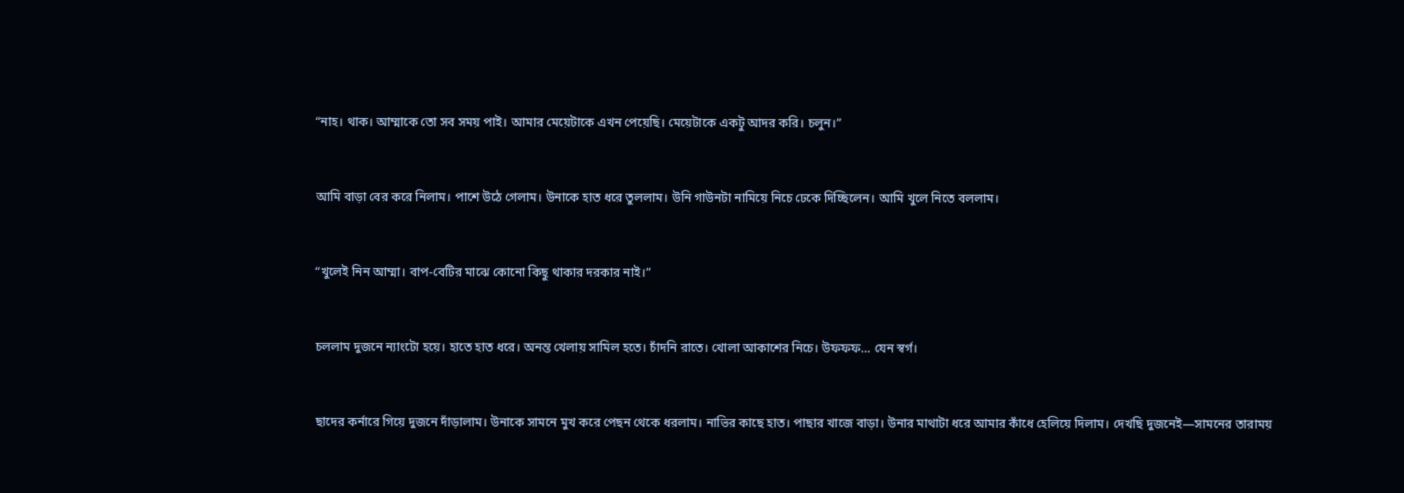“নাহ। থাক। আম্মাকে তো সব সময় পাই। আমার মেয়েটাকে এখন পেয়েছি। মেয়েটাকে একটু আদর করি। চলুন।”


আমি বাড়া বের করে নিলাম। পাশে উঠে গেলাম। উনাকে হাত ধরে তুললাম। উনি গাউনটা নামিয়ে নিচে ঢেকে দিচ্ছিলেন। আমি খুলে নিতে বললাম।


“খুলেই নিন আম্মা। বাপ-বেটির মাঝে কোনো কিছু থাকার দরকার নাই।”


চললাম দুজনে ন্যাংটো হয়ে। হাতে হাত ধরে। অনন্ত খেলায় সামিল হতে। চাঁদনি রাতে। খোলা আকাশের নিচে। উফফফ… যেন স্বর্গ।


ছাদের কর্নারে গিয়ে দুজনে দাঁড়ালাম। উনাকে সামনে মুখ করে পেছন থেকে ধরলাম। নাভির কাছে হাত। পাছার খাজে বাড়া। উনার মাথাটা ধরে আমার কাঁধে হেলিয়ে দিলাম। দেখছি দুজনেই—সামনের তারাময়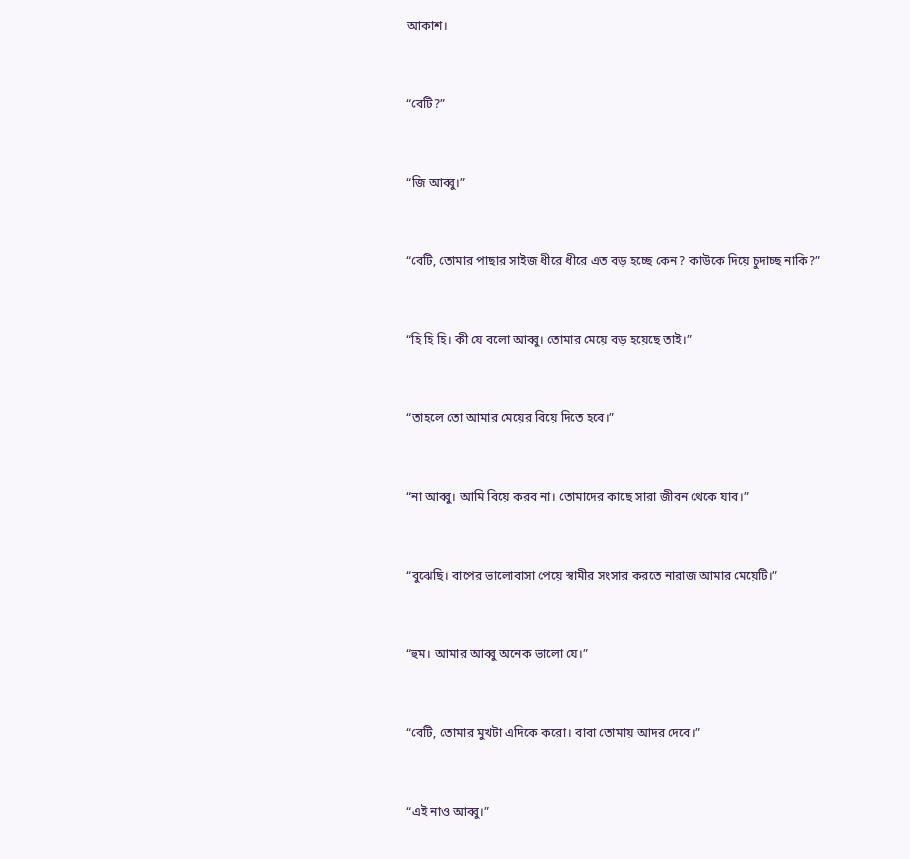আকাশ।


“বেটি?”


“জি আব্বু।”


“বেটি, তোমার পাছার সাইজ ধীরে ধীরে এত বড় হচ্ছে কেন? কাউকে দিয়ে চুদাচ্ছ নাকি?”


“হি হি হি। কী যে বলো আব্বু। তোমার মেয়ে বড় হয়েছে তাই।”


“তাহলে তো আমার মেয়ের বিয়ে দিতে হবে।”


“না আব্বু। আমি বিয়ে করব না। তোমাদের কাছে সারা জীবন থেকে যাব।”


“বুঝেছি। বাপের ভালোবাসা পেয়ে স্বামীর সংসার করতে নারাজ আমার মেয়েটি।”


“হুম। আমার আব্বু অনেক ভালো যে।”


“বেটি, তোমার মুখটা এদিকে করো। বাবা তোমায় আদর দেবে।”


“এই নাও আব্বু।”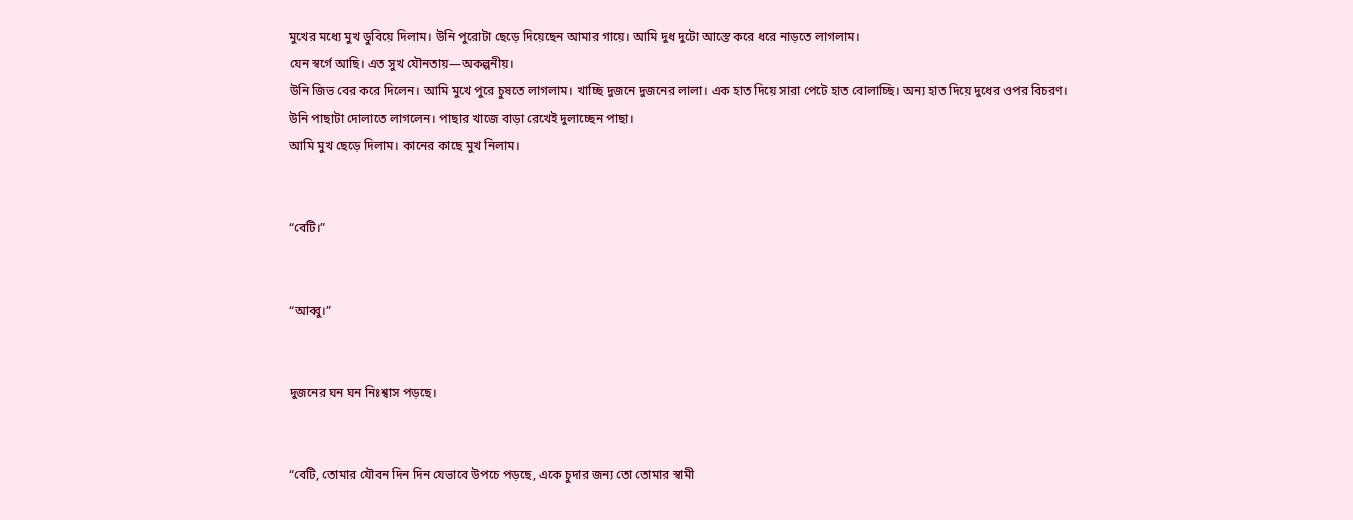মুখের মধ্যে মুখ ডুবিয়ে দিলাম। উনি পুরোটা ছেড়ে দিয়েছেন আমার গায়ে। আমি দুধ দুটো আস্তে করে ধরে নাড়তে লাগলাম।
যেন স্বর্গে আছি। এত সুখ যৌনতায়—অকল্পনীয়।
উনি জিভ বের করে দিলেন। আমি মুখে পুরে চুষতে লাগলাম। খাচ্ছি দুজনে দুজনের লালা। এক হাত দিয়ে সারা পেটে হাত বোলাচ্ছি। অন্য হাত দিয়ে দুধের ওপর বিচরণ।
উনি পাছাটা দোলাতে লাগলেন। পাছার খাজে বাড়া রেখেই দুলাচ্ছেন পাছা।
আমি মুখ ছেড়ে দিলাম। কানের কাছে মুখ নিলাম।


“বেটি।”


“আব্বু।”


দুজনের ঘন ঘন নিঃশ্বাস পড়ছে।


“বেটি, তোমার যৌবন দিন দিন যেভাবে উপচে পড়ছে, একে চুদার জন্য তো তোমার স্বামী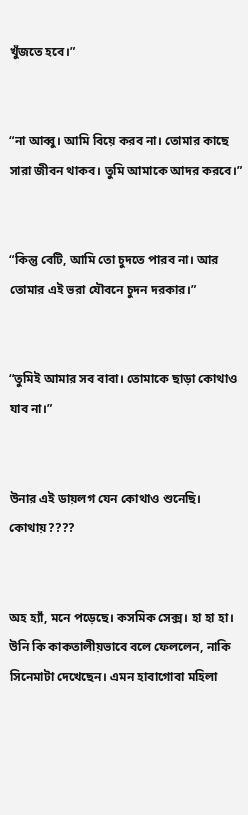খুঁজতে হবে।”


“না আব্বু। আমি বিয়ে করব না। তোমার কাছে সারা জীবন থাকব। তুমি আমাকে আদর করবে।”


“কিন্তু বেটি, আমি তো চুদতে পারব না। আর তোমার এই ভরা যৌবনে চুদন দরকার।”


“তুমিই আমার সব বাবা। তোমাকে ছাড়া কোথাও যাব না।”


উনার এই ডায়লগ যেন কোথাও শুনেছি।
কোথায়????


অহ হ্যাঁ, মনে পড়েছে। কসমিক সেক্স। হা হা হা। উনি কি কাকতালীয়ভাবে বলে ফেললেন, নাকি সিনেমাটা দেখেছেন। এমন হাবাগোবা মহিলা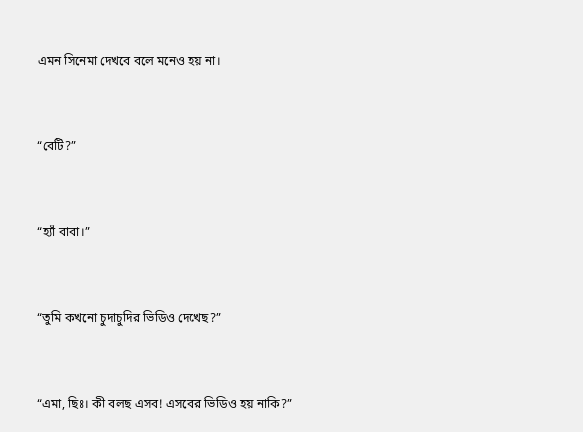এমন সিনেমা দেখবে বলে মনেও হয় না।


“বেটি?”


“হ্যাঁ বাবা।”


“তুমি কখনো চুদাচুদির ভিডিও দেখেছ?”


“এমা, ছিঃ। কী বলছ এসব! এসবের ভিডিও হয় নাকি?”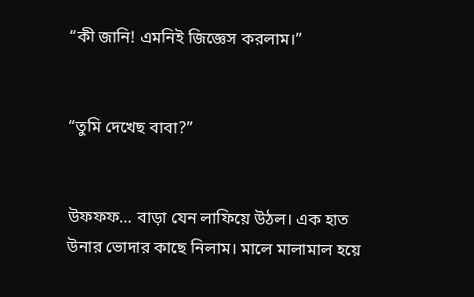“কী জানি! এমনিই জিজ্ঞেস করলাম।”


“তুমি দেখেছ বাবা?”


উফফফ… বাড়া যেন লাফিয়ে উঠল। এক হাত উনার ভোদার কাছে নিলাম। মালে মালামাল হয়ে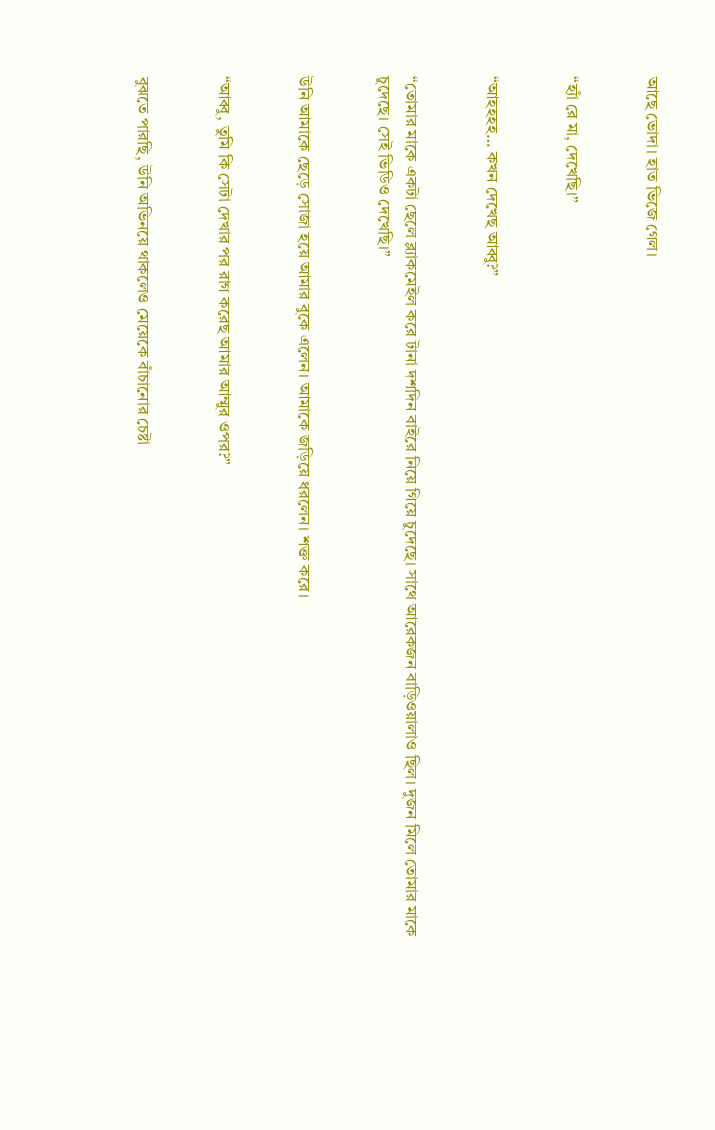আছে ভোদা। হাত ভিজে গেল।


“হ্যাঁ রে মা, দেখেছি।”


“আহহহহ… কখন দেখেছ আব্বু?”


“তোমার মাকে একটা ছেলে ব্ল্যাকমেইল করে টানা দশদিন বাইরে নিয়ে গিয়ে চুদেছে। সাথে আরেকজন বাড়িওয়ালাও ছিল। দুজন মিলে তোমার মাকে চুদেছে। সেই ভিডিও দেখেছি।”


উনি আমাকে ছেড়ে সোজা হয়ে আমার বুকে এলেন। আমাকে জড়িয়ে ধরলেন। শক্ত করে।


“আব্বু, তুমি কি সেটা দেখার পর রাগ করেছ আমার আম্মুর ওপর?”


বুঝতে পারছি, উনি অভিনয়ে থাকলেও মেয়েকে বাঁচানোর চেষ্টা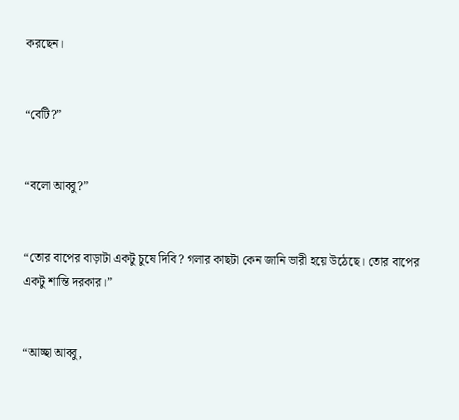করছেন।


“বেটি?”


“বলো আব্বু?”


“তোর বাপের বাড়াটা একটু চুষে দিবি? গলার কাছটা কেন জানি ভারী হয়ে উঠেছে। তোর বাপের একটু শান্তি দরকার।”


“আচ্ছা আব্বু,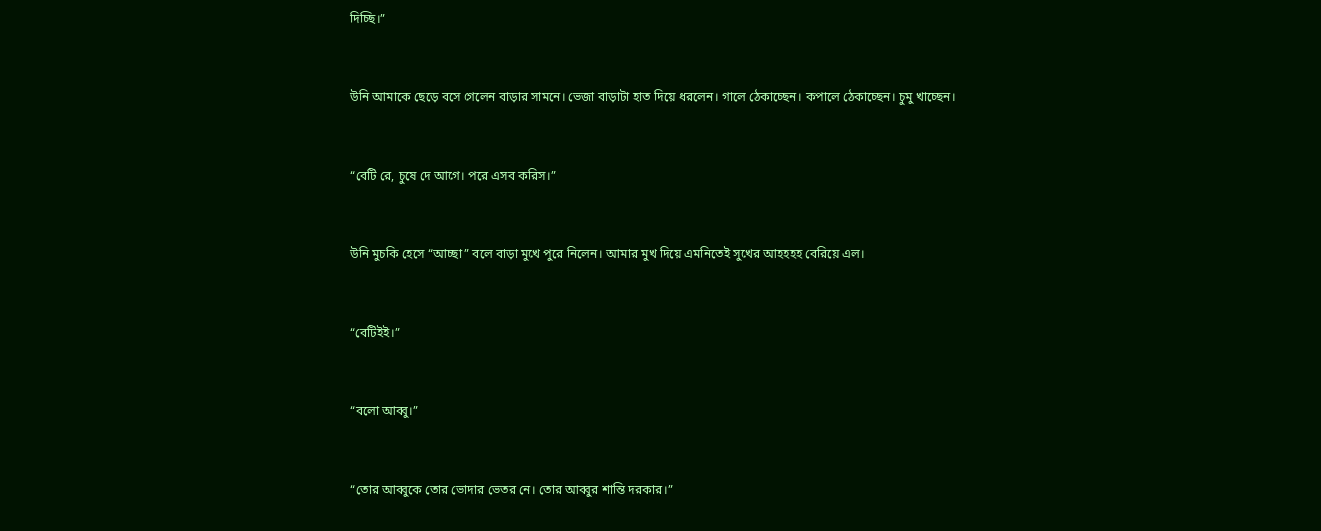দিচ্ছি।”


উনি আমাকে ছেড়ে বসে গেলেন বাড়ার সামনে। ভেজা বাড়াটা হাত দিয়ে ধরলেন। গালে ঠেকাচ্ছেন। কপালে ঠেকাচ্ছেন। চুমু খাচ্ছেন।


“বেটি রে, চুষে দে আগে। পরে এসব করিস।”


উনি মুচকি হেসে “আচ্ছা” বলে বাড়া মুখে পুরে নিলেন। আমার মুখ দিয়ে এমনিতেই সুখের আহহহহ বেরিয়ে এল।


“বেটিইই।”


“বলো আব্বু।”


“তোর আব্বুকে তোর ভোদার ভেতর নে। তোর আব্বুর শান্তি দরকার।”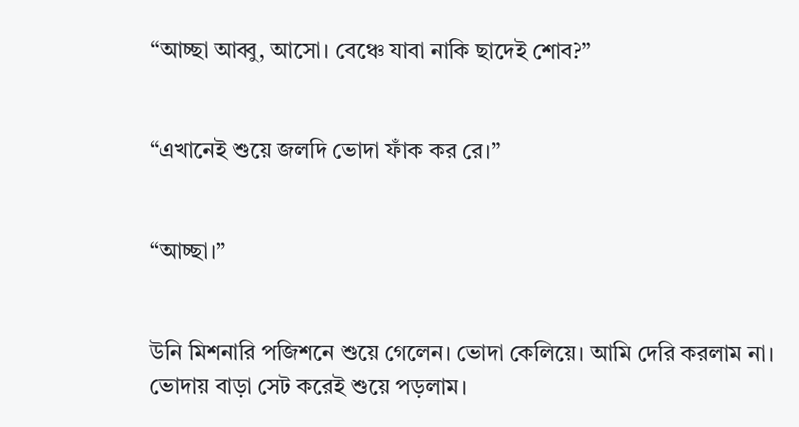“আচ্ছা আব্বু, আসো। বেঞ্চে যাবা নাকি ছাদেই শোব?”


“এখানেই শুয়ে জলদি ভোদা ফাঁক কর রে।”


“আচ্ছা।”


উনি মিশনারি পজিশনে শুয়ে গেলেন। ভোদা কেলিয়ে। আমি দেরি করলাম না। ভোদায় বাড়া সেট করেই শুয়ে পড়লাম।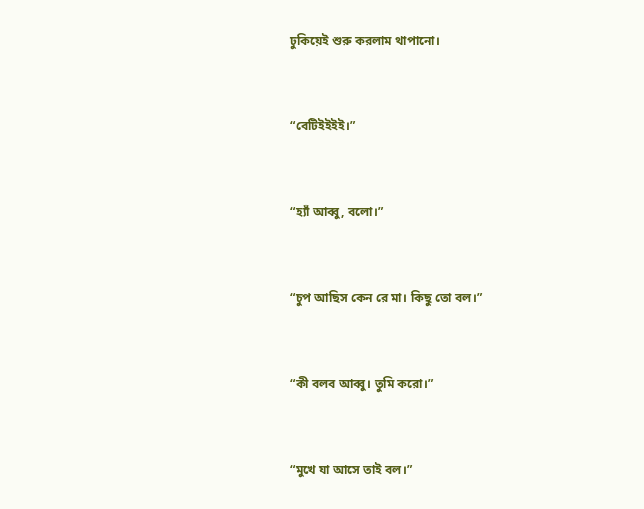ঢুকিয়েই শুরু করলাম থাপানো।


“বেটিইইইই।”


“হ্যাঁ আব্বু, বলো।”


“চুপ আছিস কেন রে মা। কিছু তো বল।”


“কী বলব আব্বু। তুমি করো।”


“মুখে যা আসে তাই বল।”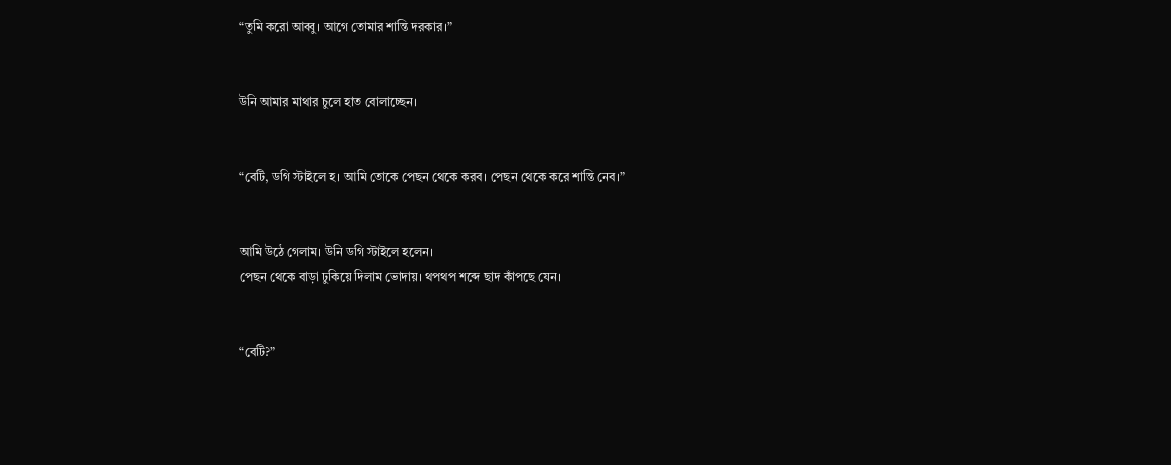“তুমি করো আব্বু। আগে তোমার শান্তি দরকার।”


উনি আমার মাথার চুলে হাত বোলাচ্ছেন।


“বেটি, ডগি স্টাইলে হ। আমি তোকে পেছন থেকে করব। পেছন থেকে করে শান্তি নেব।”


আমি উঠে গেলাম। উনি ডগি স্টাইলে হলেন।
পেছন থেকে বাড়া ঢুকিয়ে দিলাম ভোদায়। থপথপ শব্দে ছাদ কাঁপছে যেন।


“বেটি?”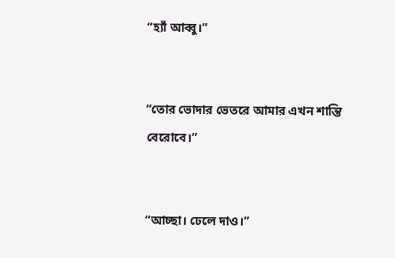“হ্যাঁ আব্বু।”


“তোর ভোদার ভেতরে আমার এখন শান্তি বেরোবে।”


“আচ্ছা। ঢেলে দাও।”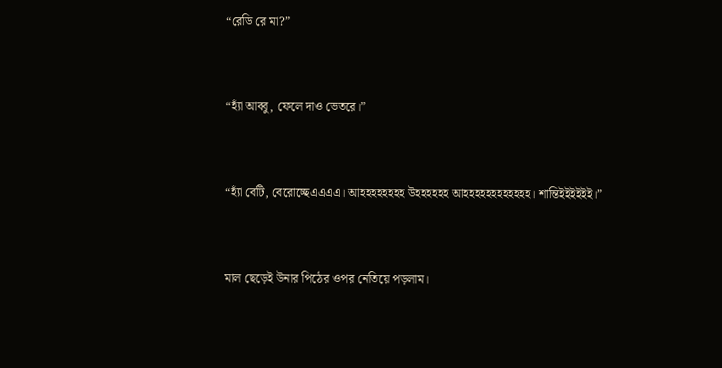“রেডি রে মা?”


“হ্যাঁ আব্বু, ফেলে দাও ভেতরে।”


“হ্যাঁ বেটি, বেরোচ্ছেএএএএ। আহহহহহহহহ উহহহহহহ আহহহহহহহহহহহহ। শান্তিইইইইইই।”


মাল ছেড়েই উনার পিঠের ওপর নেতিয়ে পড়লাম।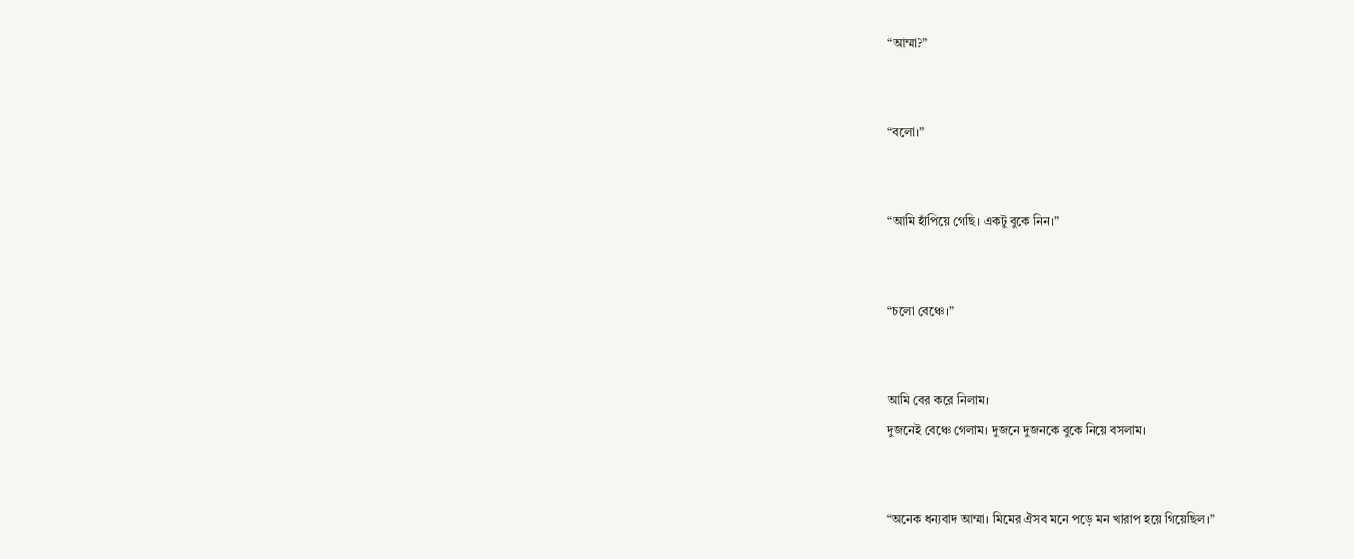“আম্মা?”


“বলো।”


“আমি হাঁপিয়ে গেছি। একটু বুকে নিন।”


“চলো বেঞ্চে।”


আমি বের করে নিলাম।
দুজনেই বেঞ্চে গেলাম। দুজনে দুজনকে বুকে নিয়ে বসলাম।


“অনেক ধন্যবাদ আম্মা। মিমের ঐসব মনে পড়ে মন খারাপ হয়ে গিয়েছিল।”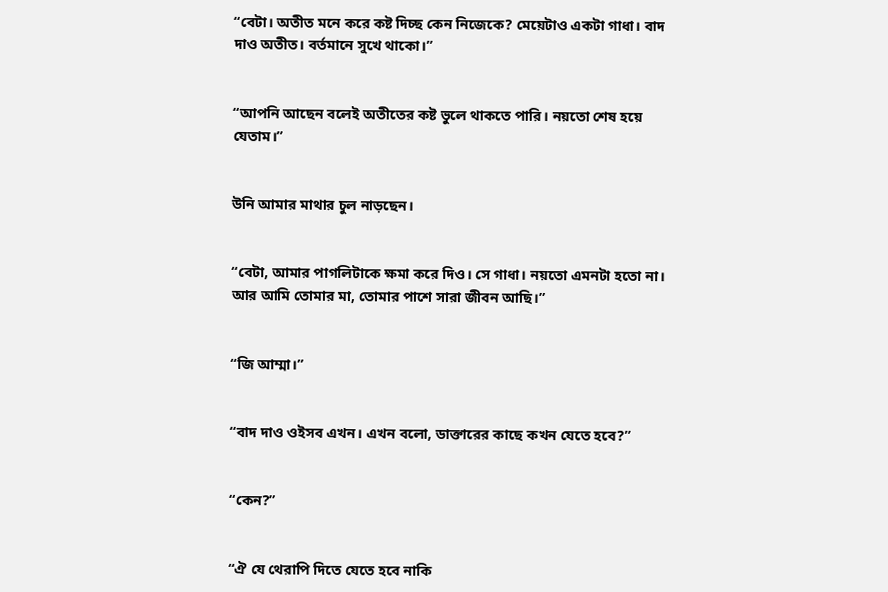“বেটা। অতীত মনে করে কষ্ট দিচ্ছ কেন নিজেকে? মেয়েটাও একটা গাধা। বাদ দাও অতীত। বর্তমানে সুখে থাকো।”


“আপনি আছেন বলেই অতীতের কষ্ট ভুলে থাকতে পারি। নয়তো শেষ হয়ে যেতাম।”


উনি আমার মাথার চুল নাড়ছেন।


“বেটা, আমার পাগলিটাকে ক্ষমা করে দিও। সে গাধা। নয়তো এমনটা হতো না। আর আমি তোমার মা, তোমার পাশে সারা জীবন আছি।”


“জি আম্মা।”


“বাদ দাও ওইসব এখন। এখন বলো, ডাক্তারের কাছে কখন যেতে হবে?”


“কেন?”


“ঐ যে থেরাপি দিতে যেতে হবে নাকি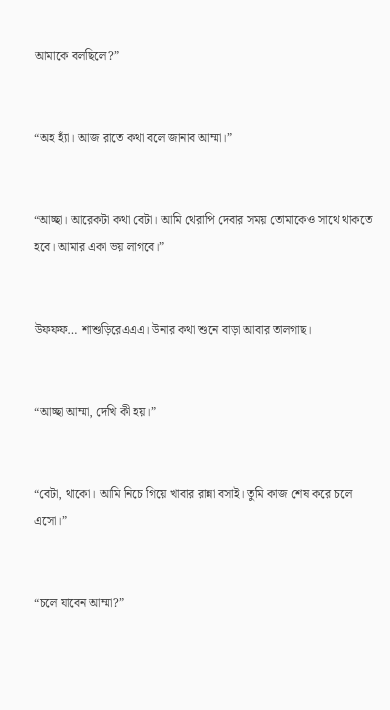আমাকে বলছিলে?”


“অহ হ্যাঁ। আজ রাতে কথা বলে জানাব আম্মা।”


“আচ্ছা। আরেকটা কথা বেটা। আমি থেরাপি দেবার সময় তোমাকেও সাথে থাকতে হবে। আমার একা ভয় লাগবে।”


উফফফ… শাশুড়িরেএএএ। উনার কথা শুনে বাড়া আবার তালগাছ।


“আচ্ছা আম্মা, দেখি কী হয়।”


“বেটা, থাকো। আমি নিচে গিয়ে খাবার রান্না বসাই। তুমি কাজ শেষ করে চলে এসো।”


“চলে যাবেন আম্মা?”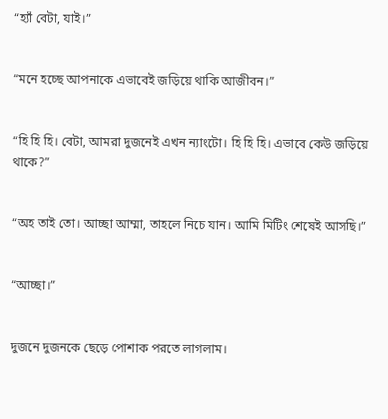“হ্যাঁ বেটা, যাই।”


“মনে হচ্ছে আপনাকে এভাবেই জড়িয়ে থাকি আজীবন।”


“হি হি হি। বেটা, আমরা দুজনেই এখন ন্যাংটো। হি হি হি। এভাবে কেউ জড়িয়ে থাকে?”


“অহ তাই তো। আচ্ছা আম্মা, তাহলে নিচে যান। আমি মিটিং শেষেই আসছি।”


“আচ্ছা।”


দুজনে দুজনকে ছেড়ে পোশাক পরতে লাগলাম।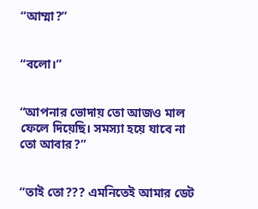“আম্মা?”


“বলো।”


“আপনার ভোদায় তো আজও মাল ফেলে দিয়েছি। সমস্যা হয়ে যাবে না তো আবার?”


“তাই তো??? এমনিতেই আমার ডেট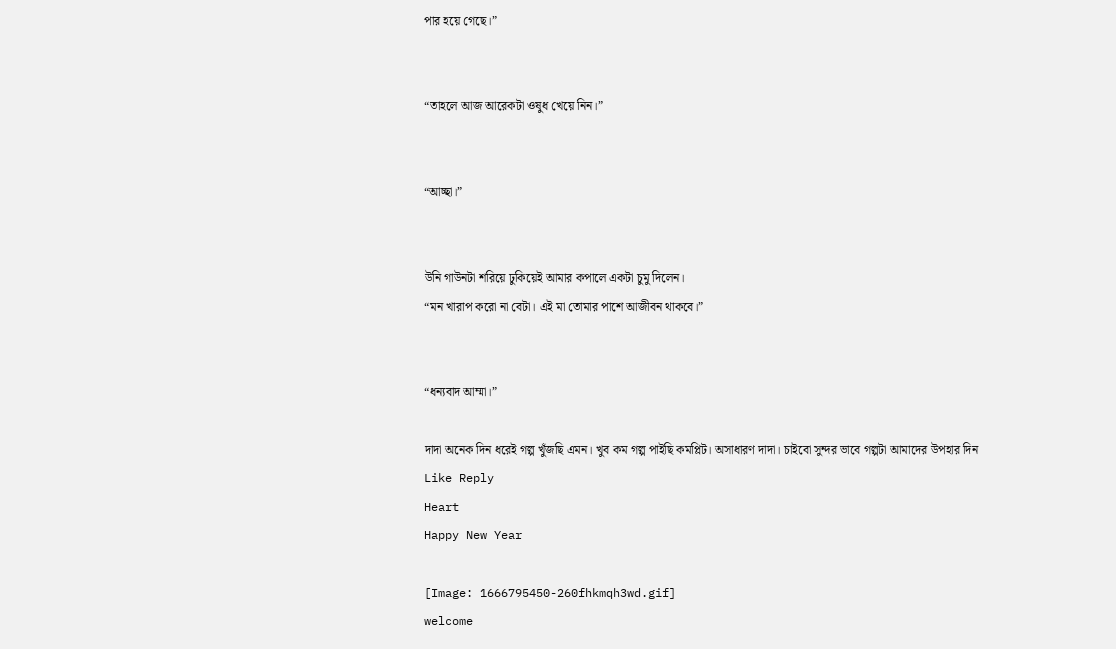পার হয়ে গেছে।”


“তাহলে আজ আরেকটা ওষুধ খেয়ে নিন।”


“আচ্ছা।”


উনি গাউনটা শরিয়ে ঢুকিয়েই আমার কপালে একটা চুমু দিলেন।
“মন খারাপ করো না বেটা। এই মা তোমার পাশে আজীবন থাকবে।”


“ধন্যবাদ আম্মা।”

দাদা অনেক দিন ধরেই গল্প খুঁজছি এমন। খুব কম গল্প পাইছি কমপ্লিট। অসাধারণ দাদা। চাইবো সুন্দর ভাবে গল্পটা আমাদের উপহার দিন
Like Reply
Heart
Happy New Year

[Image: 1666795450-260fhkmqh3wd.gif]
welcome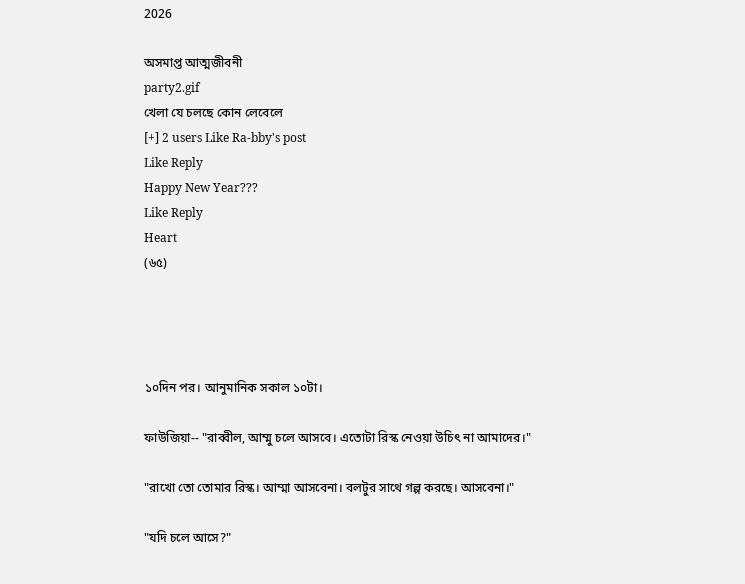2026

অসমাপ্ত আত্মজীবনী
party2.gif
খেলা যে চলছে কোন লেবেলে
[+] 2 users Like Ra-bby's post
Like Reply
Happy New Year???
Like Reply
Heart
(৬৫)




১০দিন পর। আনুমানিক সকাল ১০টা।

ফাউজিয়া-- "রাব্বীল, আম্মু চলে আসবে। এতোটা রিস্ক নেওয়া উচিৎ না আমাদের।"

"রাখো তো তোমার রিস্ক। আম্মা আসবেনা। বলটুর সাথে গল্প করছে। আসবেনা।"

"যদি চলে আসে?"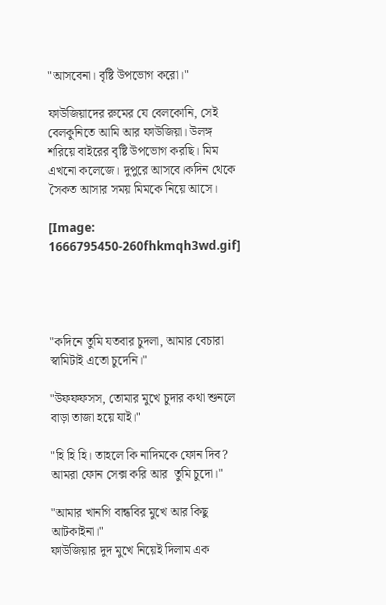"আসবেনা। বৃষ্টি উপভোগ করো।"

ফাউজিয়াদের রুমের যে বেলকোনি, সেই বেলকুনিতে আমি আর ফাউজিয়া। উলঙ্গ শরিয়ে বাইরের বৃষ্টি উপভোগ করছি। মিম এখনো কলেজে। দুপুরে আসবে।কদিন থেকে সৈকত আসার সময় মিমকে নিয়ে আসে।

[Image: 1666795450-260fhkmqh3wd.gif]




"কদিনে তুমি যতবার চুদলা, আমার বেচারা স্বামিটাই এতো চুদেনি।"

"উফফফসস, তোমার মুখে চুদার কথা শুনলে বাড়া তাজা হয়ে যাই।"

"হি হি হি। তাহলে কি নাদিমকে ফোন দিব? আমরা ফোন সেক্স করি আর  তুমি চুদো।"

"আমার খানগি বান্ধবির মুখে আর কিছু আটকাইনা।"
ফাউজিয়ার দুদ মুখে নিয়েই দিলাম এক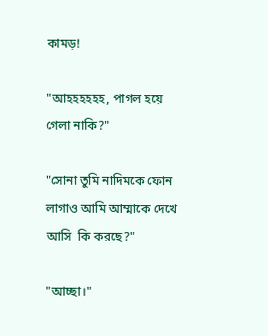কামড়!

"আহহহহহহ, পাগল হয়ে গেলা নাকি?"

"সোনা তুমি নাদিমকে ফোন লাগাও আমি আম্মাকে দেখে আসি  কি করছে?"

"আচ্ছা।"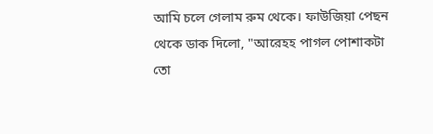আমি চলে গেলাম রুম থেকে। ফাউজিয়া পেছন থেকে ডাক দিলো, "আরেহহ পাগল পোশাকটা তো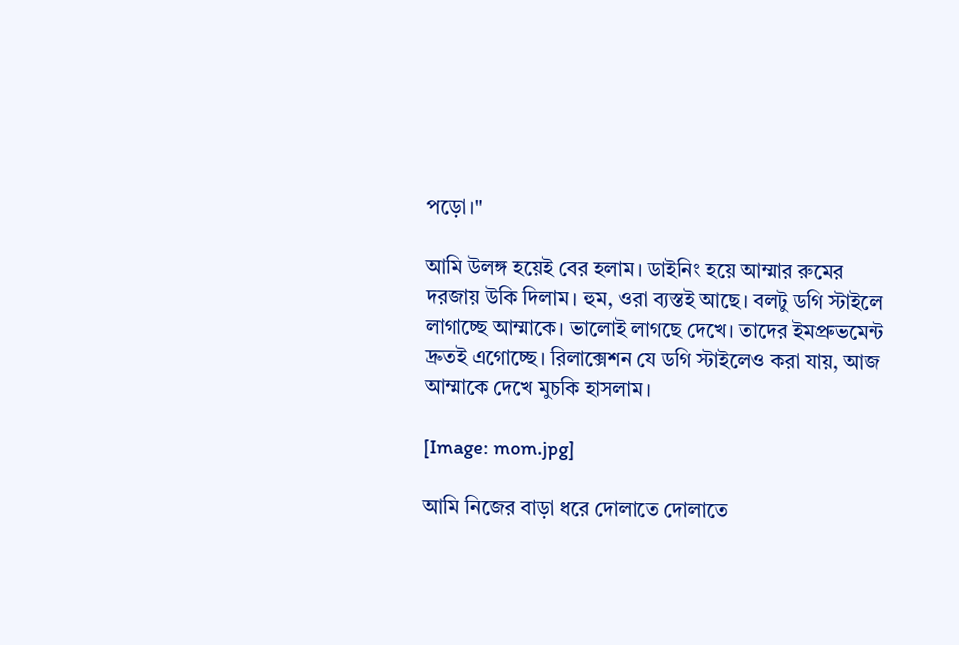পড়ো।"

আমি উলঙ্গ হয়েই বের হলাম। ডাইনিং হয়ে আম্মার রুমের দরজায় উকি দিলাম। হুম, ওরা ব্যস্তই আছে। বলটু ডগি স্টাইলে লাগাচ্ছে আম্মাকে। ভালোই লাগছে দেখে। তাদের ইমপ্রুভমেন্ট দ্রুতই এগোচ্ছে। রিলাক্সেশন যে ডগি স্টাইলেও করা যায়, আজ আম্মাকে দেখে মুচকি হাসলাম।

[Image: mom.jpg]

আমি নিজের বাড়া ধরে দোলাতে দোলাতে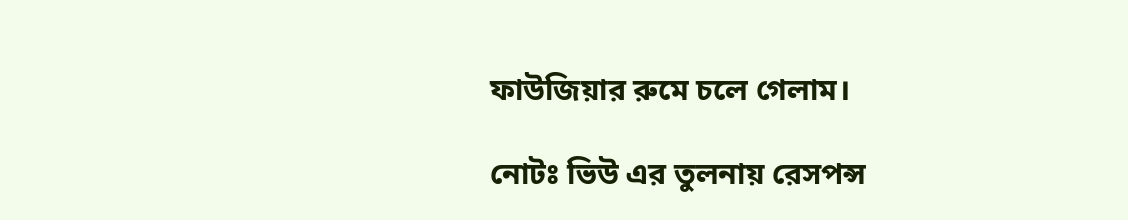ফাউজিয়ার রুমে চলে গেলাম।

নোটঃ ভিউ এর তুলনায় রেসপন্স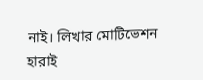নাই। লিখার মোটিভেশন হারাই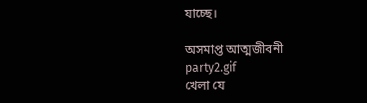যাচ্ছে।

অসমাপ্ত আত্মজীবনী
party2.gif
খেলা যে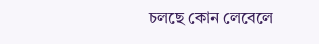চলছে কোন লেবেলে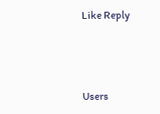Like Reply




Users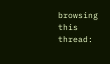browsing this thread: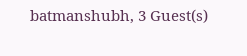batmanshubh, 3 Guest(s)